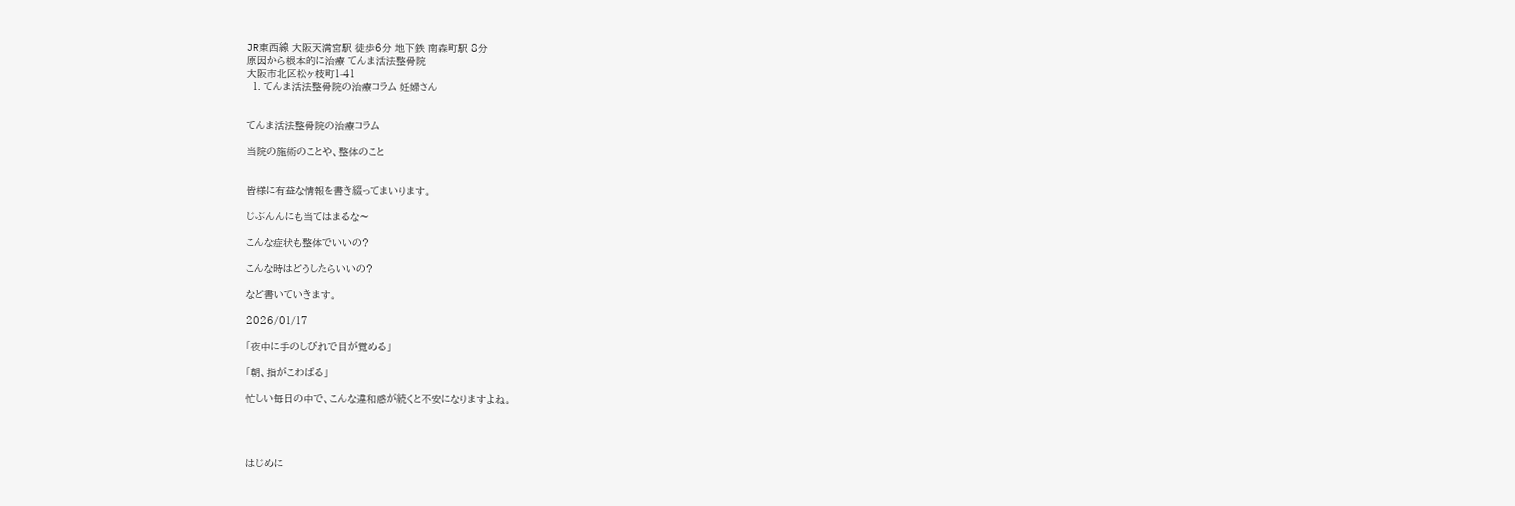JR東西線 大阪天満宮駅 徒歩6分 地下鉄 南森町駅 8分
原因から根本的に治療 てんま活法整骨院
大阪市北区松ヶ枝町1-41
  1. てんま活法整骨院の治療コラム 妊婦さん


てんま活法整骨院の治療コラム

当院の施術のことや、整体のこと


皆様に有益な情報を書き綴ってまいります。

じぶんんにも当てはまるな〜

こんな症状も整体でいいの?

こんな時はどうしたらいいの?

など書いていきます。

2026/01/17

「夜中に手のしびれで目が覚める」

「朝、指がこわばる」

忙しい毎日の中で、こんな違和感が続くと不安になりますよね。




はじめに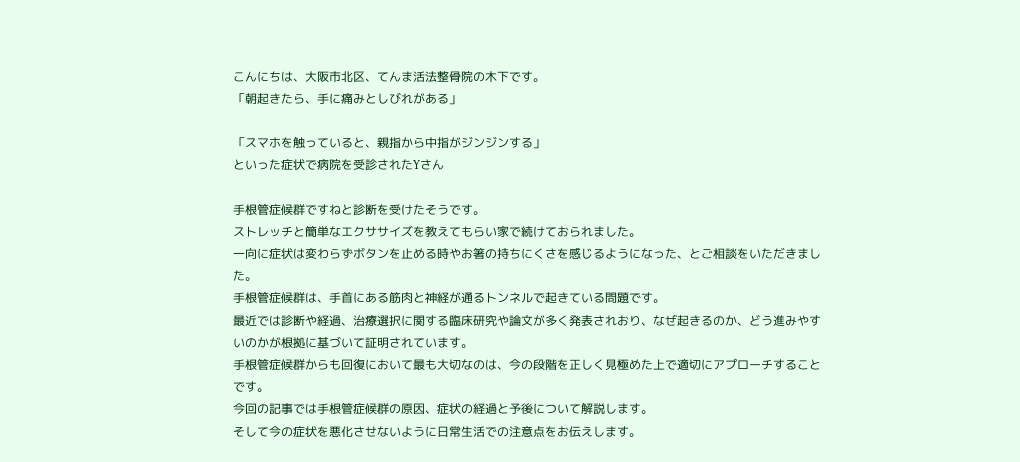こんにちは、大阪市北区、てんま活法整骨院の木下です。
「朝起きたら、手に痛みとしびれがある」

「スマホを触っていると、親指から中指がジンジンする」
といった症状で病院を受診されたYさん

手根管症候群ですねと診断を受けたそうです。
ストレッチと簡単なエクササイズを教えてもらい家で続けておられました。
一向に症状は変わらずボタンを止める時やお箸の持ちにくさを感じるようになった、とご相談をいただきました。
手根管症候群は、手首にある筋肉と神経が通るトンネルで起きている問題です。
最近では診断や経過、治療選択に関する臨床研究や論文が多く発表されおり、なぜ起きるのか、どう進みやすいのかが根拠に基づいて証明されています。
手根管症候群からも回復において最も大切なのは、今の段階を正しく見極めた上で適切にアプローチすることです。
今回の記事では手根管症候群の原因、症状の経過と予後について解説します。
そして今の症状を悪化させないように日常生活での注意点をお伝えします。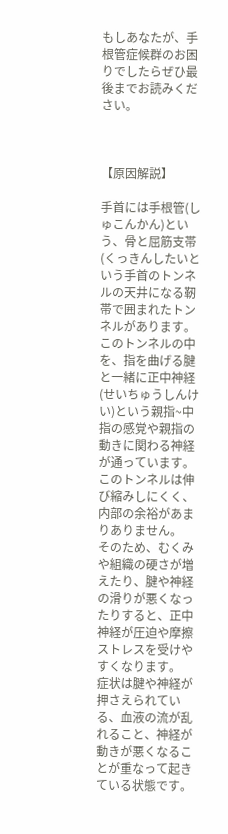もしあなたが、手根管症候群のお困りでしたらぜひ最後までお読みください。



【原因解説】

手首には手根管(しゅこんかん)という、骨と屈筋支帯(くっきんしたいという手首のトンネルの天井になる靭帯で囲まれたトンネルがあります。
このトンネルの中を、指を曲げる腱と一緒に正中神経(せいちゅうしんけい)という親指~中指の感覚や親指の動きに関わる神経が通っています。
このトンネルは伸び縮みしにくく、内部の余裕があまりありません。
そのため、むくみや組織の硬さが増えたり、腱や神経の滑りが悪くなったりすると、正中神経が圧迫や摩擦ストレスを受けやすくなります。
症状は腱や神経が押さえられている、血液の流が乱れること、神経が動きが悪くなることが重なって起きている状態です。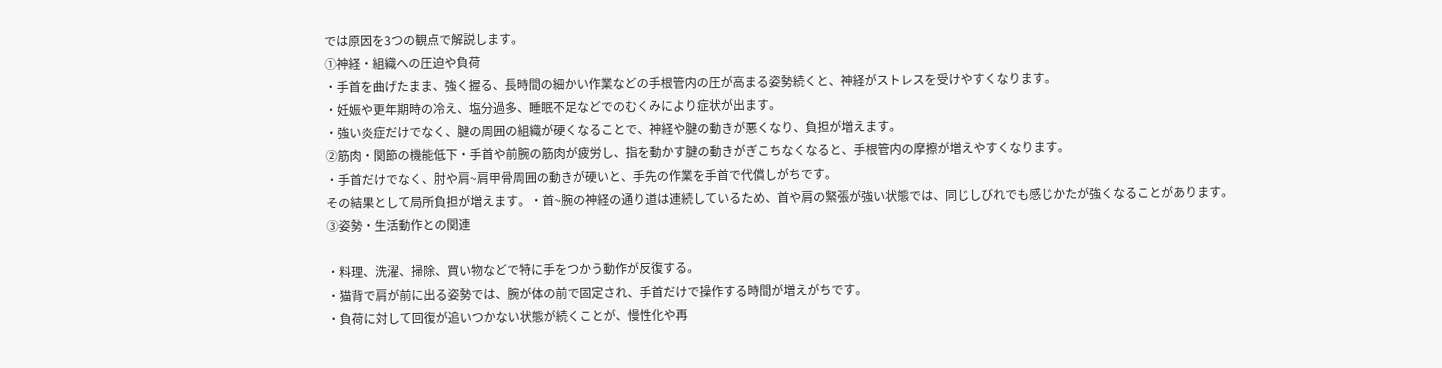では原因を3つの観点で解説します。
①神経・組織への圧迫や負荷
・手首を曲げたまま、強く握る、長時間の細かい作業などの手根管内の圧が高まる姿勢続くと、神経がストレスを受けやすくなります。
・妊娠や更年期時の冷え、塩分過多、睡眠不足などでのむくみにより症状が出ます。
・強い炎症だけでなく、腱の周囲の組織が硬くなることで、神経や腱の動きが悪くなり、負担が増えます。
②筋肉・関節の機能低下・手首や前腕の筋肉が疲労し、指を動かす腱の動きがぎこちなくなると、手根管内の摩擦が増えやすくなります。
・手首だけでなく、肘や肩~肩甲骨周囲の動きが硬いと、手先の作業を手首で代償しがちです。
その結果として局所負担が増えます。・首~腕の神経の通り道は連続しているため、首や肩の緊張が強い状態では、同じしびれでも感じかたが強くなることがあります。
③姿勢・生活動作との関連

・料理、洗濯、掃除、買い物などで特に手をつかう動作が反復する。
・猫背で肩が前に出る姿勢では、腕が体の前で固定され、手首だけで操作する時間が増えがちです。
・負荷に対して回復が追いつかない状態が続くことが、慢性化や再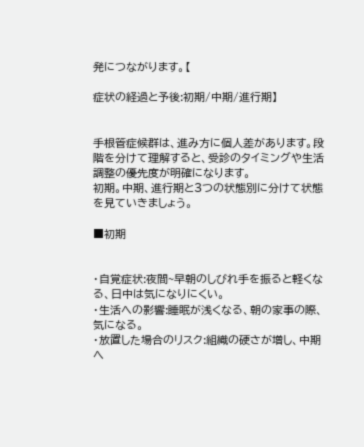発につながります。【

症状の経過と予後:初期/中期/進行期】


手根管症候群は、進み方に個人差があります。段階を分けて理解すると、受診のタイミングや生活調整の優先度が明確になります。
初期。中期、進行期と3つの状態別に分けて状態を見ていきましょう。

■初期


・自覚症状:夜間~早朝のしびれ手を振ると軽くなる、日中は気になりにくい。
・生活への影響:睡眠が浅くなる、朝の家事の際、気になる。
・放置した場合のリスク:組織の硬さが増し、中期へ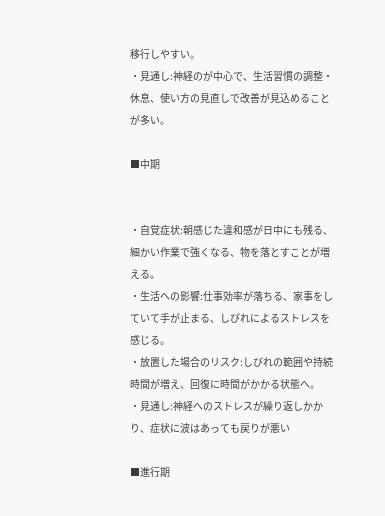移行しやすい。
・見通し:神経のが中心で、生活習慣の調整・休息、使い方の見直しで改善が見込めることが多い。

■中期


・自覚症状:朝感じた違和感が日中にも残る、細かい作業で強くなる、物を落とすことが増える。
・生活への影響:仕事効率が落ちる、家事をしていて手が止まる、しびれによるストレスを感じる。
・放置した場合のリスク:しびれの範囲や持続時間が増え、回復に時間がかかる状態へ。
・見通し:神経へのストレスが繰り返しかかり、症状に波はあっても戻りが悪い

■進行期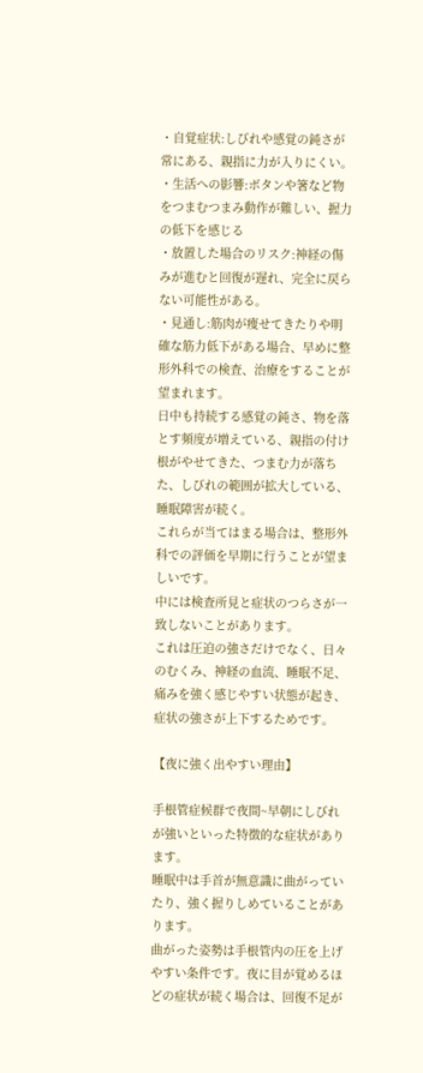・自覚症状:しびれや感覚の鈍さが常にある、親指に力が入りにくい。
・生活への影響:ボタンや箸など物をつまむつまみ動作が難しい、握力の低下を感じる
・放置した場合のリスク:神経の傷みが進むと回復が遅れ、完全に戻らない可能性がある。
・見通し:筋肉が痩せてきたりや明確な筋力低下がある場合、早めに整形外科での検査、治療をすることが望まれます。
日中も持続する感覚の鈍さ、物を落とす頻度が増えている、親指の付け根がやせてきた、つまむ力が落ちた、しびれの範囲が拡大している、睡眠障害が続く。
これらが当てはまる場合は、整形外科での評価を早期に行うことが望ましいです。
中には検査所見と症状のつらさが一致しないことがあります。
これは圧迫の強さだけでなく、日々のむくみ、神経の血流、睡眠不足、痛みを強く感じやすい状態が起き、症状の強さが上下するためです。

【夜に強く出やすい理由】

手根管症候群で夜間~早朝にしびれが強いといった特徴的な症状があります。
睡眠中は手首が無意識に曲がっていたり、強く握りしめていることがあります。
曲がった姿勢は手根管内の圧を上げやすい条件です。夜に目が覚めるほどの症状が続く場合は、回復不足が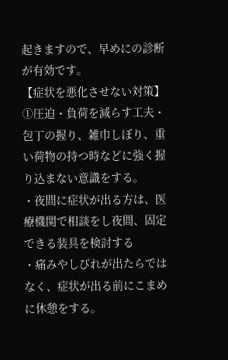起きますので、早めにの診断が有効です。
【症状を悪化させない対策】
①圧迫・負荷を減らす工夫・包丁の握り、雑巾しぼり、重い荷物の持つ時などに強く握り込まない意識をする。
・夜間に症状が出る方は、医療機関で相談をし夜間、固定できる装具を検討する
・痛みやしびれが出たらではなく、症状が出る前にこまめに休憩をする。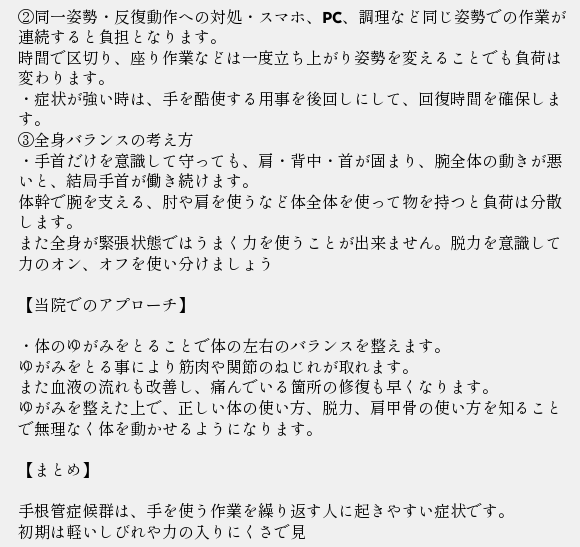②同一姿勢・反復動作への対処・スマホ、PC、調理など同じ姿勢での作業が連続すると負担となります。
時間で区切り、座り作業などは一度立ち上がり姿勢を変えることでも負荷は変わります。
・症状が強い時は、手を酷使する用事を後回しにして、回復時間を確保します。
③全身バランスの考え方
・手首だけを意識して守っても、肩・背中・首が固まり、腕全体の動きが悪いと、結局手首が働き続けます。
体幹で腕を支える、肘や肩を使うなど体全体を使って物を持つと負荷は分散します。
また全身が緊張状態ではうまく力を使うことが出来ません。脱力を意識して力のオン、オフを使い分けましょう

【当院でのアプローチ】

・体のゆがみをとることで体の左右のバランスを整えます。
ゆがみをとる事により筋肉や関節のねじれが取れます。
また血液の流れも改善し、痛んでいる箇所の修復も早くなります。
ゆがみを整えた上で、正しい体の使い方、脱力、肩甲骨の使い方を知ることで無理なく体を動かせるようになります。

【まとめ】

手根管症候群は、手を使う作業を繰り返す人に起きやすい症状です。
初期は軽いしびれや力の入りにくさで見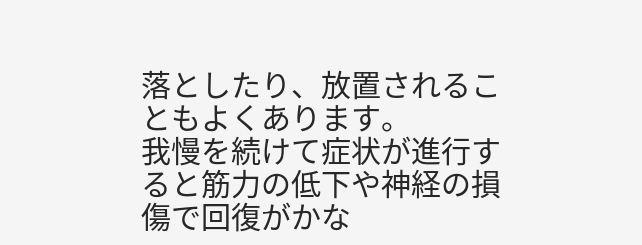落としたり、放置されることもよくあります。
我慢を続けて症状が進行すると筋力の低下や神経の損傷で回復がかな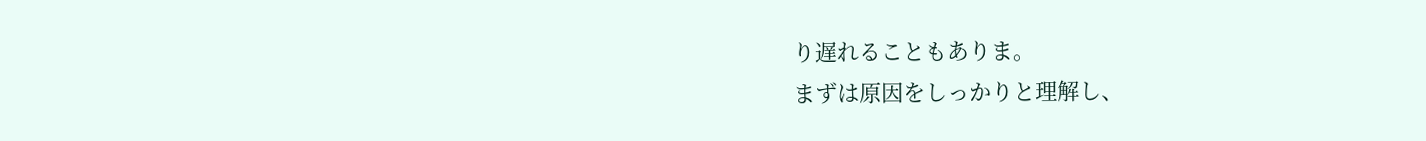り遅れることもありま。
まずは原因をしっかりと理解し、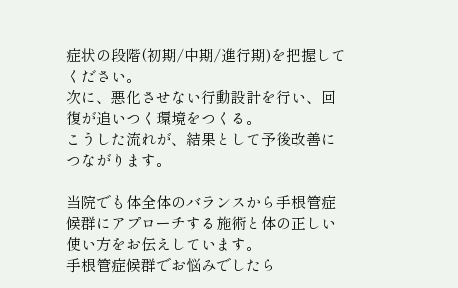症状の段階(初期/中期/進行期)を把握してください。
次に、悪化させない行動設計を行い、回復が追いつく環境をつくる。
こうした流れが、結果として予後改善につながります。

当院でも体全体のバランスから手根管症候群にアプローチする施術と体の正しい使い方をお伝えしています。
手根管症候群でお悩みでしたら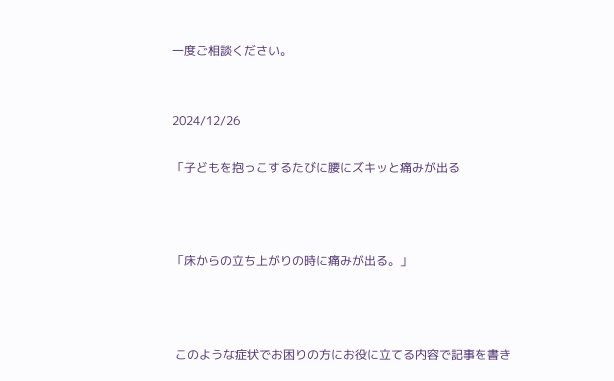一度ご相談ください。


2024/12/26

「子どもを抱っこするたびに腰にズキッと痛みが出る



「床からの立ち上がりの時に痛みが出る。」



 このような症状でお困りの方にお役に立てる内容で記事を書き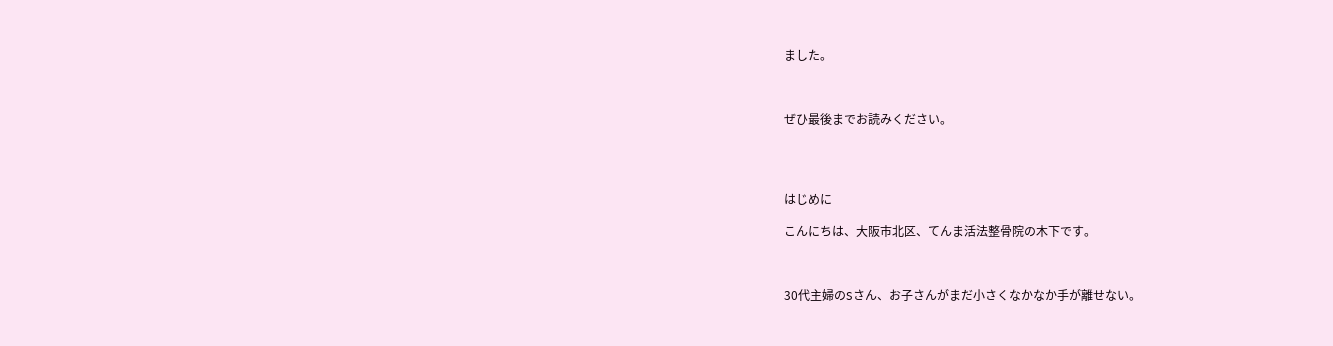ました。



ぜひ最後までお読みください。




はじめに

こんにちは、大阪市北区、てんま活法整骨院の木下です。



30代主婦のSさん、お子さんがまだ小さくなかなか手が離せない。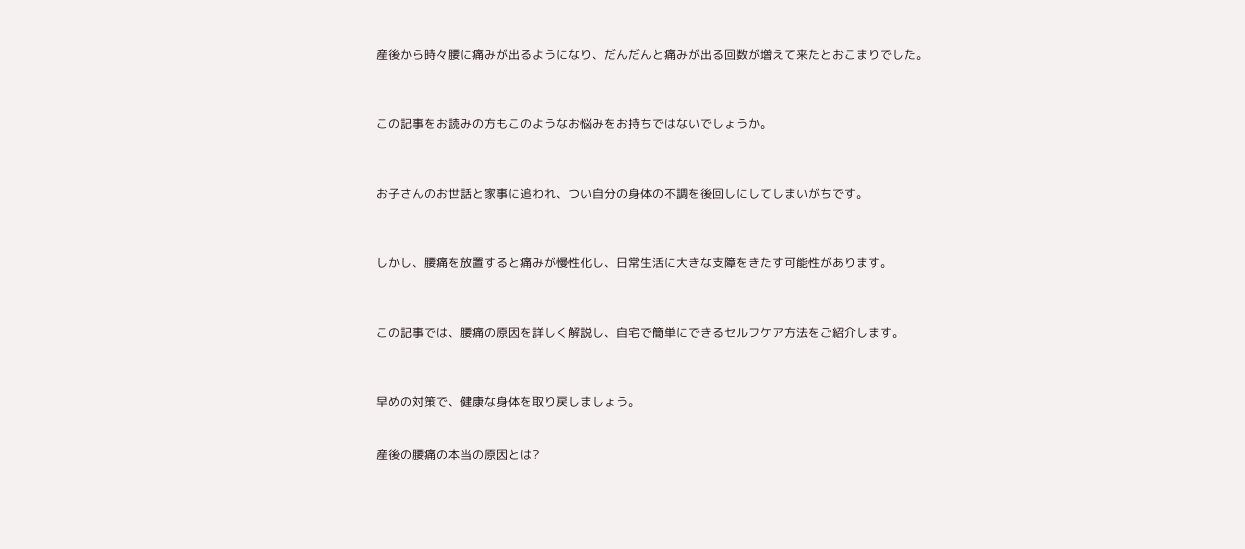産後から時々腰に痛みが出るようになり、だんだんと痛みが出る回数が増えて来たとおこまりでした。



この記事をお読みの方もこのようなお悩みをお持ちではないでしょうか。



お子さんのお世話と家事に追われ、つい自分の身体の不調を後回しにしてしまいがちです。



しかし、腰痛を放置すると痛みが慢性化し、日常生活に大きな支障をきたす可能性があります。



この記事では、腰痛の原因を詳しく解説し、自宅で簡単にできるセルフケア方法をご紹介します。



早めの対策で、健康な身体を取り戻しましょう。


産後の腰痛の本当の原因とは?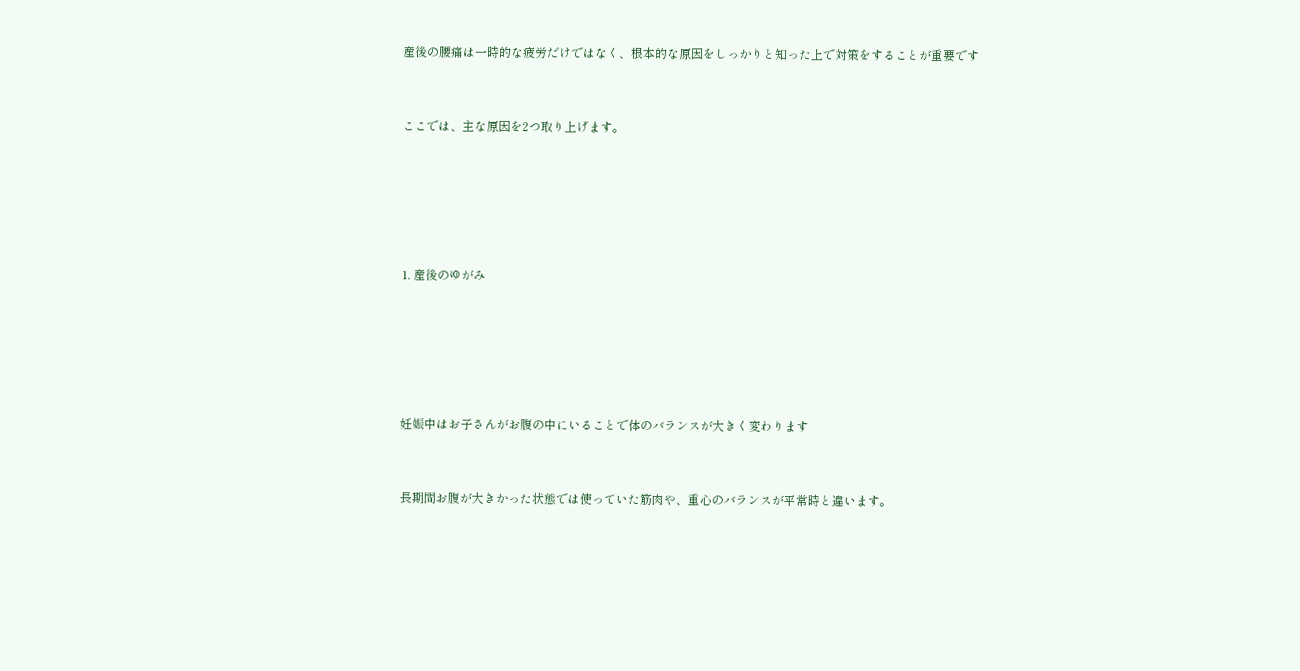産後の腰痛は一時的な疲労だけではなく、根本的な原因をしっかりと知った上で対策をすることが重要です



ここでは、主な原因を2つ取り上げます。







1. 産後のゆがみ







妊娠中はお子さんがお腹の中にいることで体のバランスが大きく変わります



長期間お腹が大きかった状態では使っていた筋肉や、重心のバランスが平常時と違います。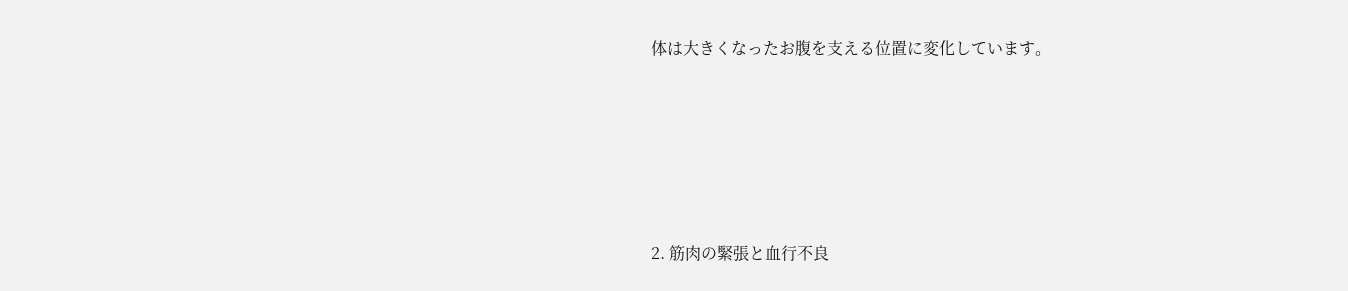体は大きくなったお腹を支える位置に変化しています。









2. 筋肉の緊張と血行不良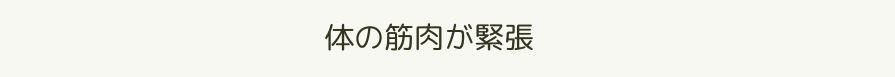体の筋肉が緊張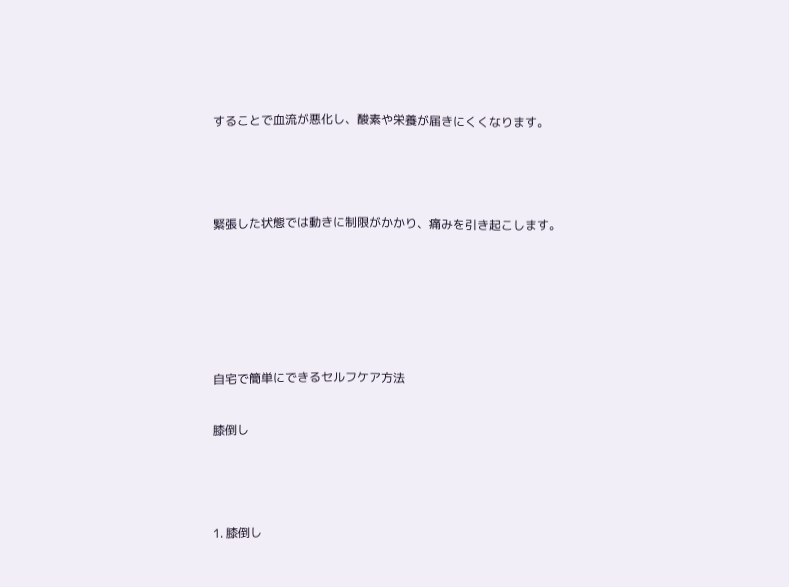することで血流が悪化し、酸素や栄養が届きにくくなります。



緊張した状態では動きに制限がかかり、痛みを引き起こします。





自宅で簡単にできるセルフケア方法

膝倒し



1. 膝倒し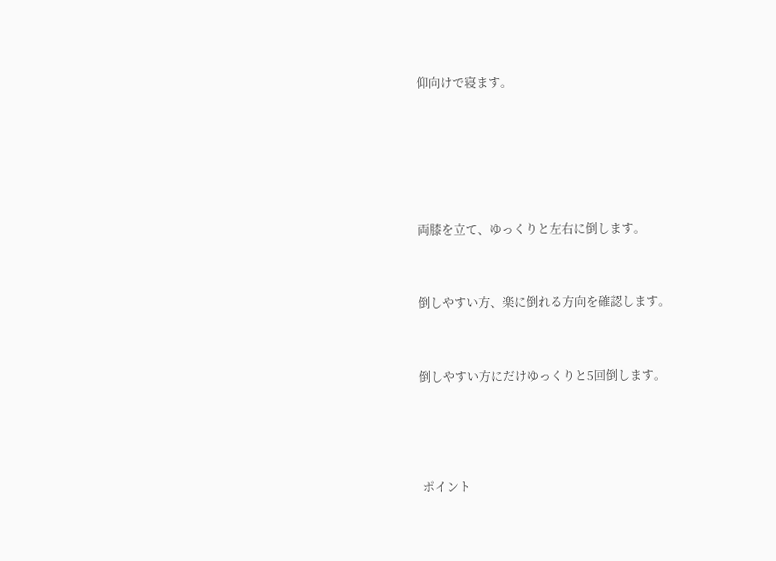仰向けで寝ます。







両膝を立て、ゆっくりと左右に倒します。



倒しやすい方、楽に倒れる方向を確認します。



倒しやすい方にだけゆっくりと5回倒します。





 ポイント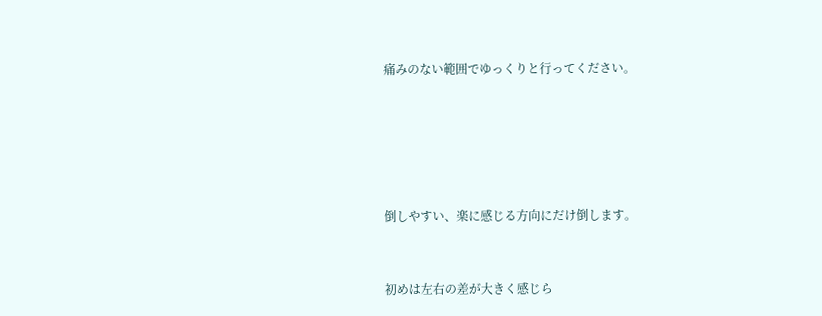痛みのない範囲でゆっくりと行ってください。







倒しやすい、楽に感じる方向にだけ倒します。



初めは左右の差が大きく感じら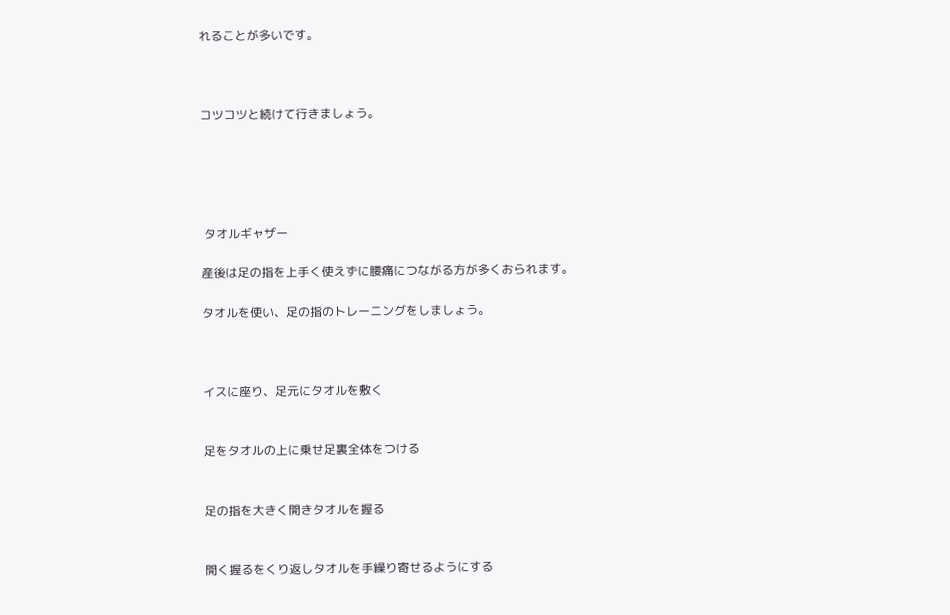れることが多いです。



コツコツと続けて行きましょう。





 タオルギャザー

産後は足の指を上手く使えずに腰痛につながる方が多くおられます。

タオルを使い、足の指のトレーニングをしましょう。



イスに座り、足元にタオルを敷く


足をタオルの上に乗せ足裏全体をつける


足の指を大きく開きタオルを握る


開く握るをくり返しタオルを手繰り寄せるようにする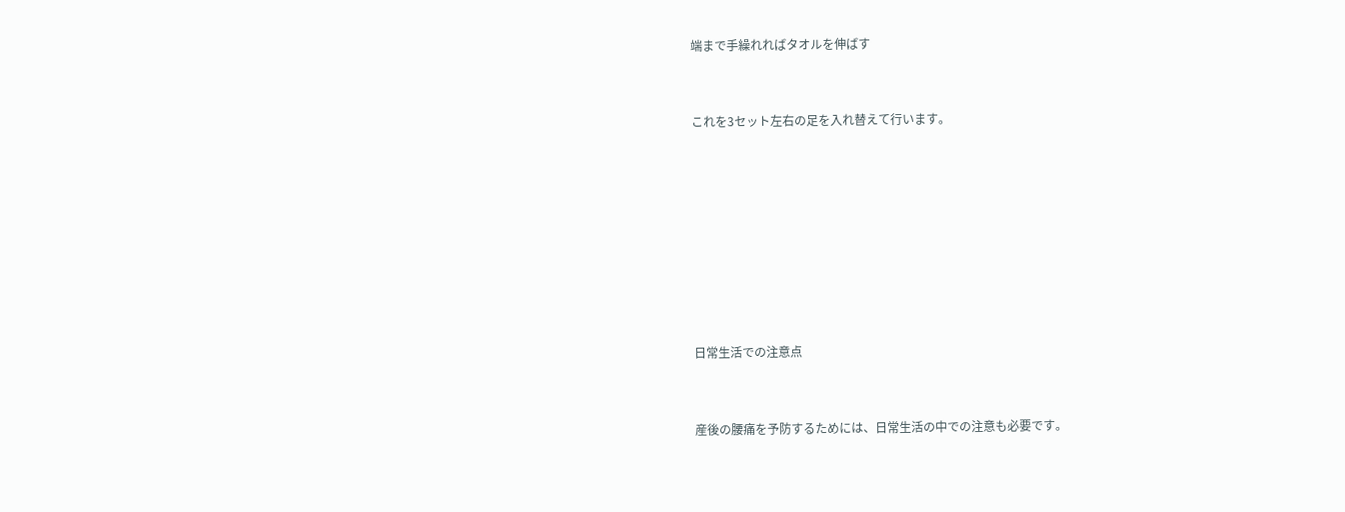端まで手繰れればタオルを伸ばす


これを3セット左右の足を入れ替えて行います。








日常生活での注意点


産後の腰痛を予防するためには、日常生活の中での注意も必要です。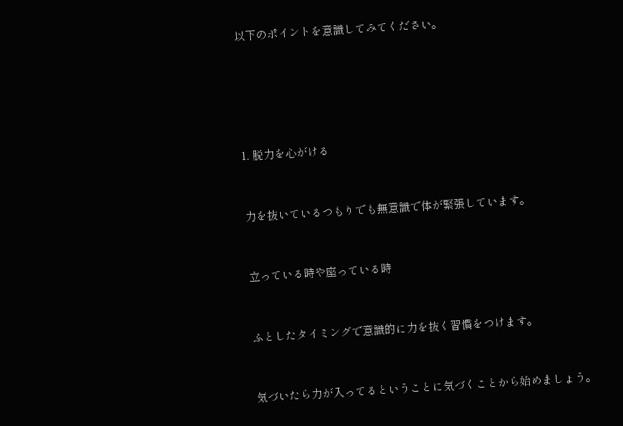以下のポイントを意識してみてください。







1. 脱力を心がける



力を抜いているつもりでも無意識で体が緊張しています。



立っている時や座っている時



ふとしたタイミングで意識的に力を抜く習慣をつけます。



気づいたら力が入ってるということに気づくことから始めましょう。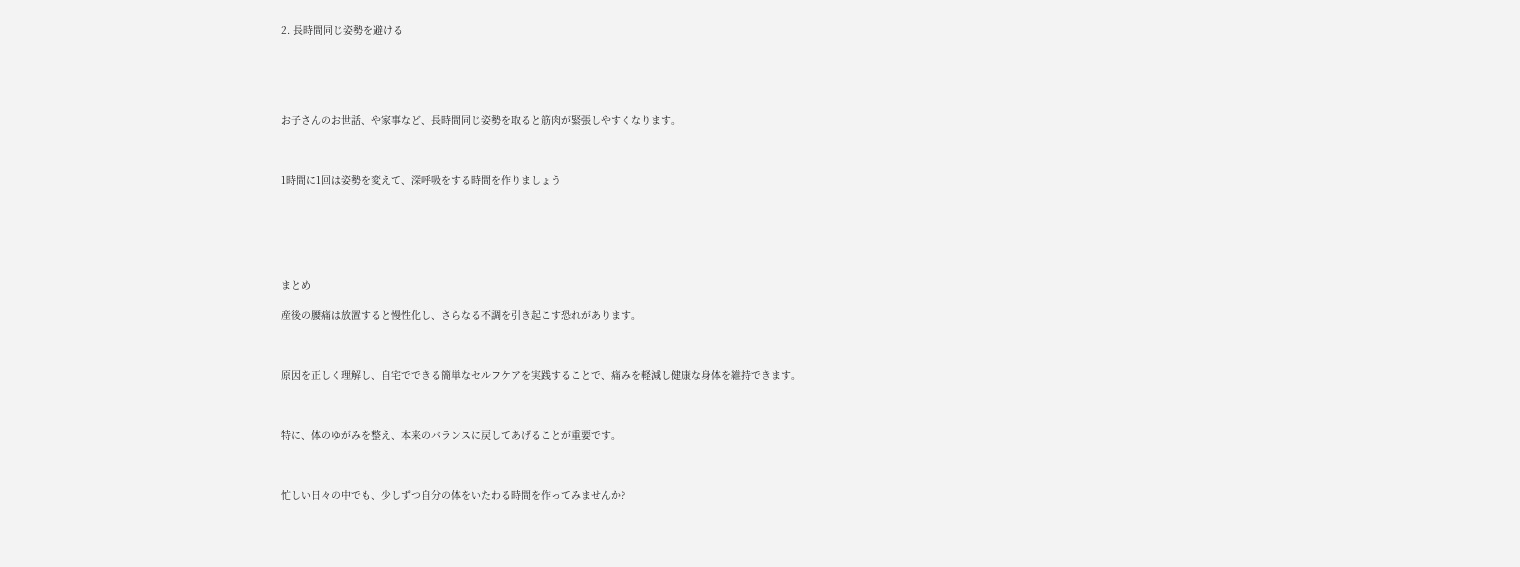2. 長時間同じ姿勢を避ける





お子さんのお世話、や家事など、長時間同じ姿勢を取ると筋肉が緊張しやすくなります。



1時間に1回は姿勢を変えて、深呼吸をする時間を作りましょう






まとめ

産後の腰痛は放置すると慢性化し、さらなる不調を引き起こす恐れがあります。



原因を正しく理解し、自宅でできる簡単なセルフケアを実践することで、痛みを軽減し健康な身体を維持できます。



特に、体のゆがみを整え、本来のバランスに戻してあげることが重要です。



忙しい日々の中でも、少しずつ自分の体をいたわる時間を作ってみませんか?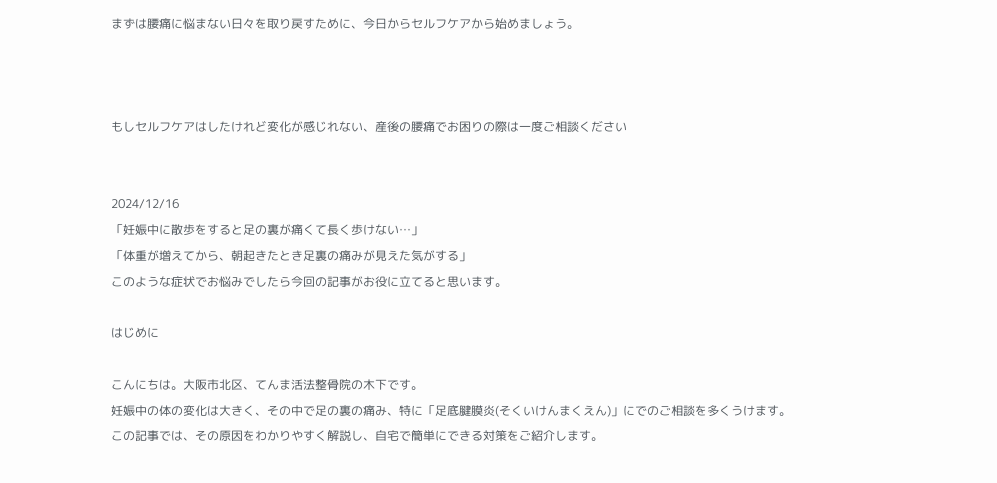まずは腰痛に悩まない日々を取り戻すために、今日からセルフケアから始めましょう。



もしセルフケアはしたけれど変化が感じれない、産後の腰痛でお困りの際は一度ご相談ください


2024/12/16
「妊娠中に散歩をすると足の裏が痛くて長く歩けない…」
「体重が増えてから、朝起きたとき足裏の痛みが見えた気がする」
このような症状でお悩みでしたら今回の記事がお役に立てると思います。

はじめに

こんにちは。大阪市北区、てんま活法整骨院の木下です。
妊娠中の体の変化は大きく、その中で足の裏の痛み、特に「足底腱膜炎(そくいけんまくえん)」にでのご相談を多くうけます。
この記事では、その原因をわかりやすく解説し、自宅で簡単にできる対策をご紹介します。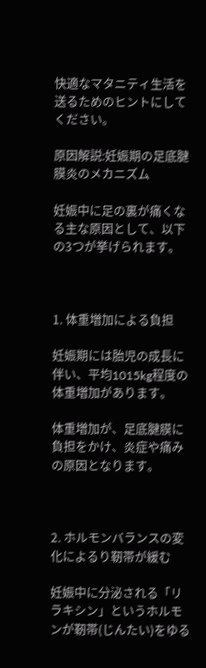快適なマタニティ生活を送るためのヒントにしてください。

原因解説:妊娠期の足底腱膜炎のメカニズム

妊娠中に足の裏が痛くなる主な原因として、以下の3つが挙げられます。



1. 体重増加による負担

妊娠期には胎児の成長に伴い、平均1015kg程度の体重増加があります。

体重増加が、足底腱膜に負担をかけ、炎症や痛みの原因となります。



2. ホルモンバランスの変化によるり靭帯が緩む

妊娠中に分泌される「リラキシン」というホルモンが靭帯(じんたい)をゆる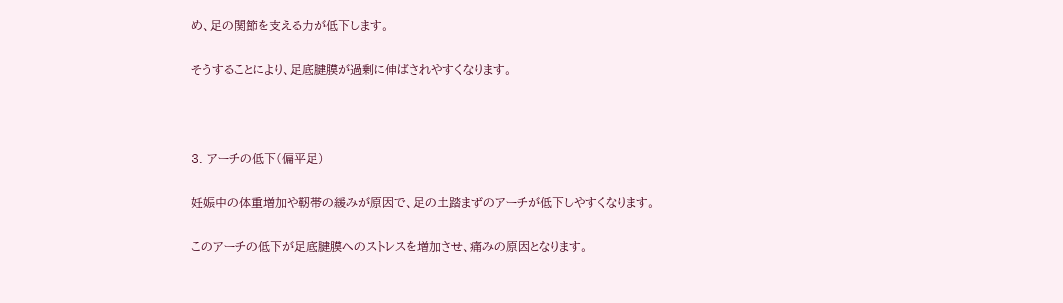め、足の関節を支える力が低下します。

そうすることにより、足底腱膜が過剰に伸ばされやすくなります。



3. アーチの低下(偏平足)

妊娠中の体重増加や靭帯の緩みが原因で、足の土踏まずのアーチが低下しやすくなります。

このアーチの低下が足底腱膜へのストレスを増加させ、痛みの原因となります。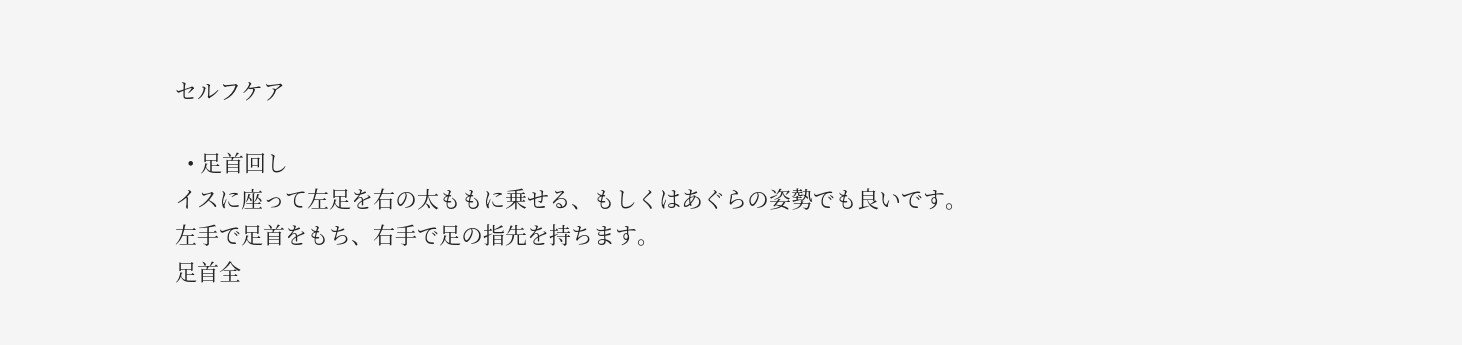セルフケア

  • 足首回し
イスに座って左足を右の太ももに乗せる、もしくはあぐらの姿勢でも良いです。
左手で足首をもち、右手で足の指先を持ちます。
足首全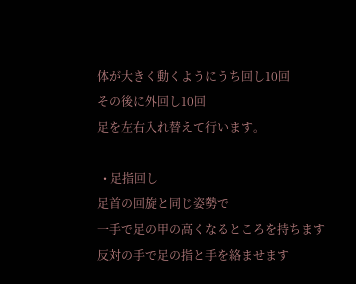体が大きく動くようにうち回し10回
その後に外回し10回
足を左右入れ替えて行います。

  • 足指回し
足首の回旋と同じ姿勢で
一手で足の甲の高くなるところを持ちます
反対の手で足の指と手を絡ませます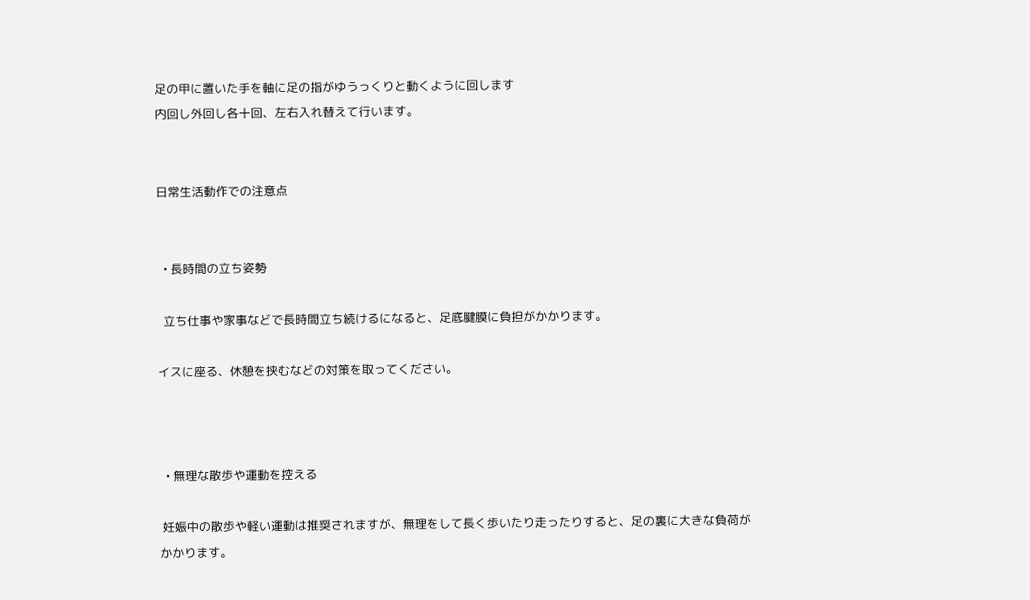足の甲に置いた手を軸に足の指がゆうっくりと動くように回します
内回し外回し各十回、左右入れ替えて行います。


日常生活動作での注意点


  • 長時間の立ち姿勢

  立ち仕事や家事などで長時間立ち続けるになると、足底腱膜に負担がかかります。

イスに座る、休憩を挟むなどの対策を取ってください。



  • 無理な散歩や運動を控える

 妊娠中の散歩や軽い運動は推奨されますが、無理をして長く歩いたり走ったりすると、足の裏に大きな負荷がかかります。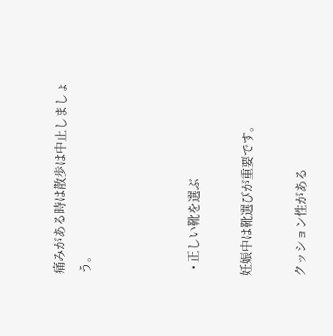痛みがある時は散歩は中止しましょう。



  • 正しい靴を選ぶ

妊娠中は靴選びが重要です。

クッション性がある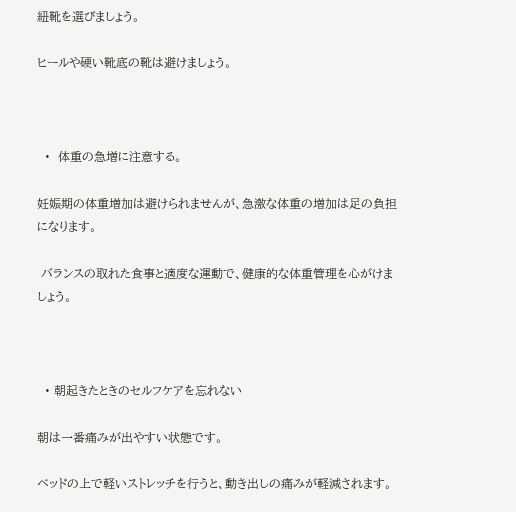紐靴を選びましょう。

ヒールや硬い靴底の靴は避けましょう。



  •  体重の急増に注意する。

妊娠期の体重増加は避けられませんが、急激な体重の増加は足の負担になります。

 バランスの取れた食事と適度な運動で、健康的な体重管理を心がけましょう。



  • 朝起きたときのセルフケアを忘れない

朝は一番痛みが出やすい状態です。

ベッドの上で軽いストレッチを行うと、動き出しの痛みが軽減されます。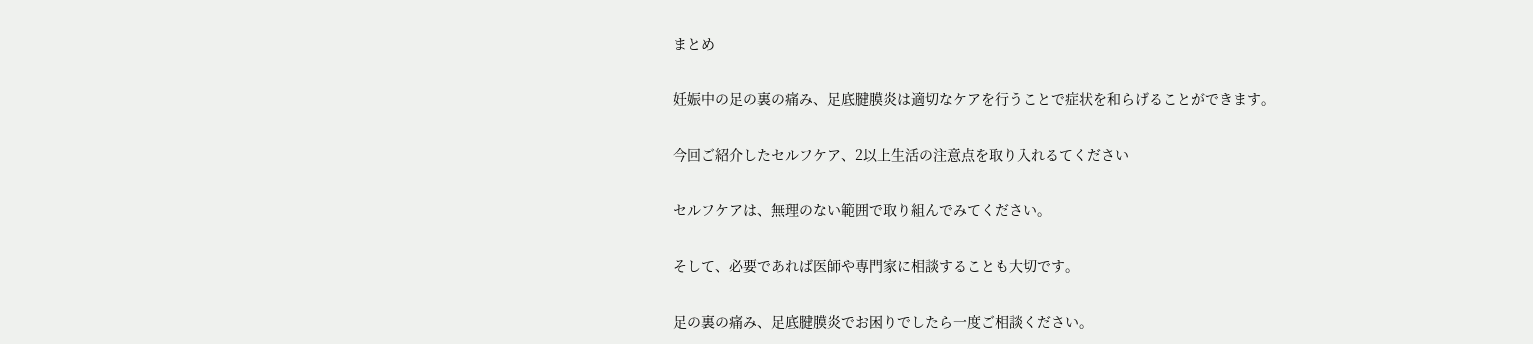まとめ

妊娠中の足の裏の痛み、足底腱膜炎は適切なケアを行うことで症状を和らげることができます。

今回ご紹介したセルフケア、2以上生活の注意点を取り入れるてください

セルフケアは、無理のない範囲で取り組んでみてください。

そして、必要であれば医師や専門家に相談することも大切です。

足の裏の痛み、足底腱膜炎でお困りでしたら一度ご相談ください。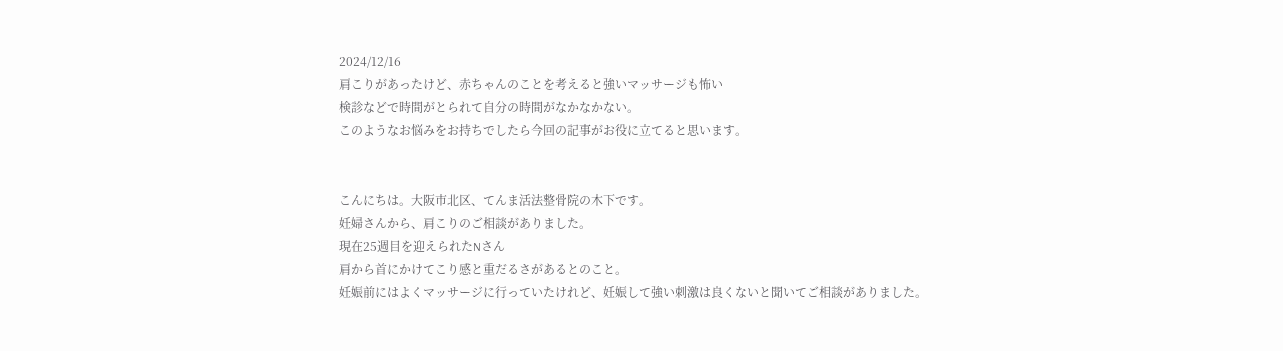2024/12/16
肩こりがあったけど、赤ちゃんのことを考えると強いマッサージも怖い
検診などで時間がとられて自分の時間がなかなかない。
このようなお悩みをお持ちでしたら今回の記事がお役に立てると思います。


こんにちは。大阪市北区、てんま活法整骨院の木下です。
妊婦さんから、肩こりのご相談がありました。
現在25週目を迎えられたNさん
肩から首にかけてこり感と重だるさがあるとのこと。
妊娠前にはよくマッサージに行っていたけれど、妊娠して強い刺激は良くないと聞いてご相談がありました。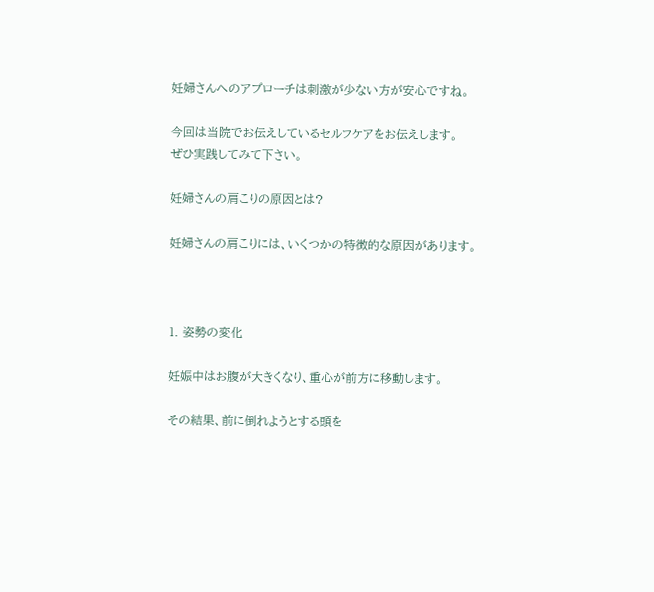妊婦さんへのアプローチは刺激が少ない方が安心ですね。

今回は当院でお伝えしているセルフケアをお伝えします。
ぜひ実践してみて下さい。

妊婦さんの肩こりの原因とは?

妊婦さんの肩こりには、いくつかの特徴的な原因があります。



1. 姿勢の変化

妊娠中はお腹が大きくなり、重心が前方に移動します。

その結果、前に倒れようとする頭を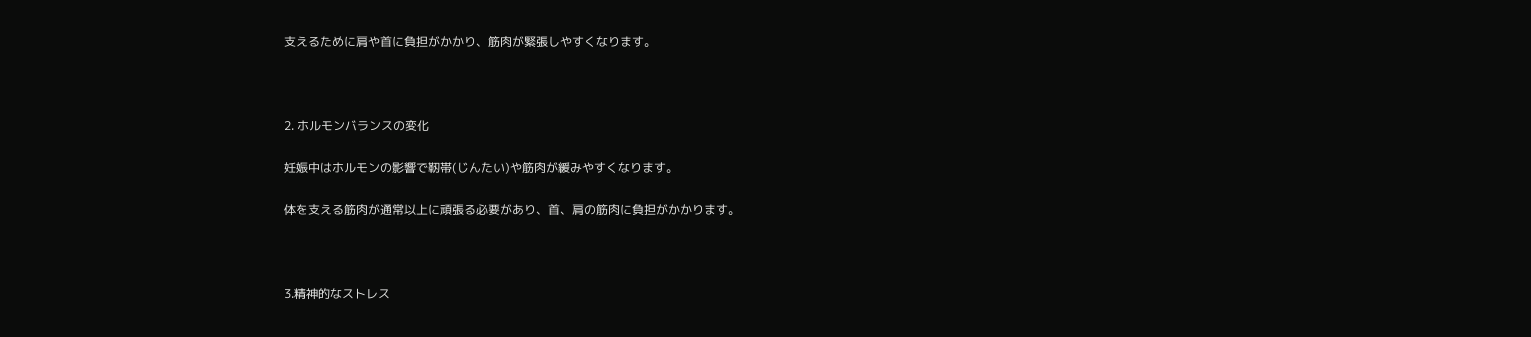支えるために肩や首に負担がかかり、筋肉が緊張しやすくなります。



2. ホルモンバランスの変化

妊娠中はホルモンの影響で靭帯(じんたい)や筋肉が緩みやすくなります。

体を支える筋肉が通常以上に頑張る必要があり、首、肩の筋肉に負担がかかります。



3.精神的なストレス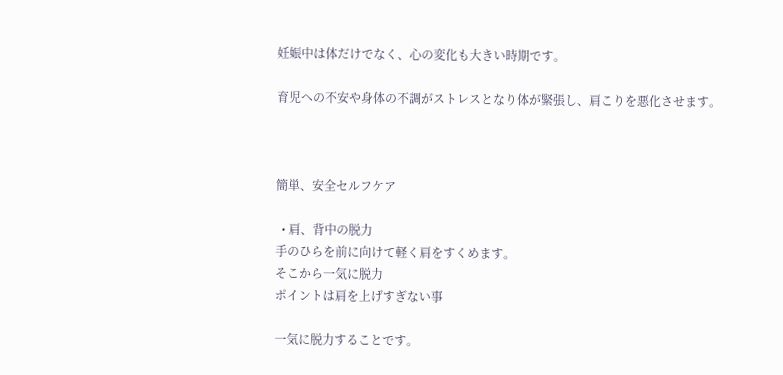妊娠中は体だけでなく、心の変化も大きい時期です。

育児への不安や身体の不調がストレスとなり体が緊張し、肩こりを悪化させます。



簡単、安全セルフケア

  • 肩、背中の脱力
手のひらを前に向けて軽く肩をすくめます。
そこから一気に脱力
ポイントは肩を上げすぎない事

一気に脱力することです。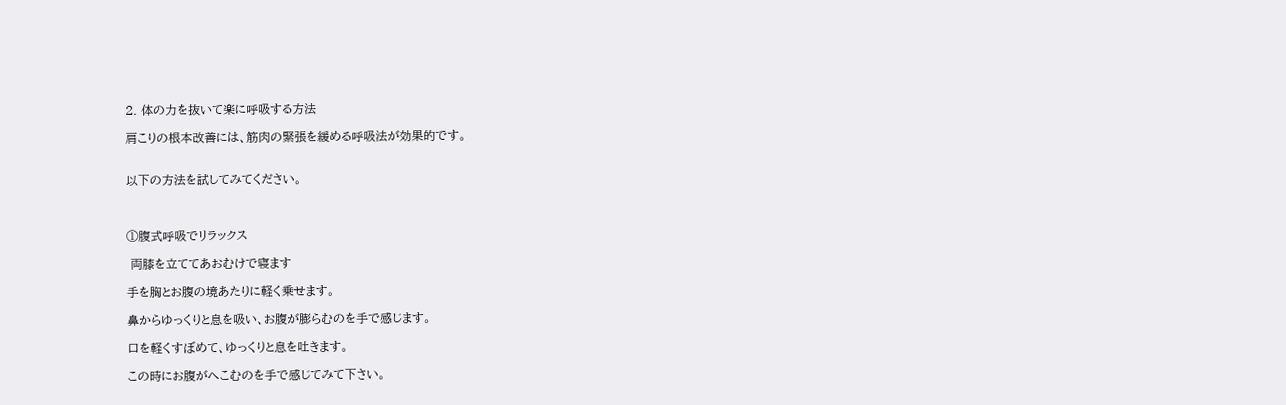2. 体の力を抜いて楽に呼吸する方法

肩こりの根本改善には、筋肉の緊張を緩める呼吸法が効果的です。


以下の方法を試してみてください。



①腹式呼吸でリラックス

 両膝を立ててあおむけで寝ます

手を胸とお腹の境あたりに軽く乗せます。

鼻からゆっくりと息を吸い、お腹が膨らむのを手で感じます。

口を軽くすぼめて、ゆっくりと息を吐きます。

この時にお腹がへこむのを手で感じてみて下さい。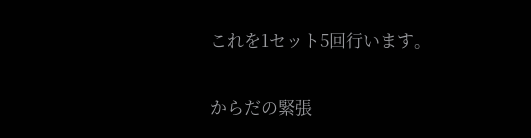これを1セット5回行います。

からだの緊張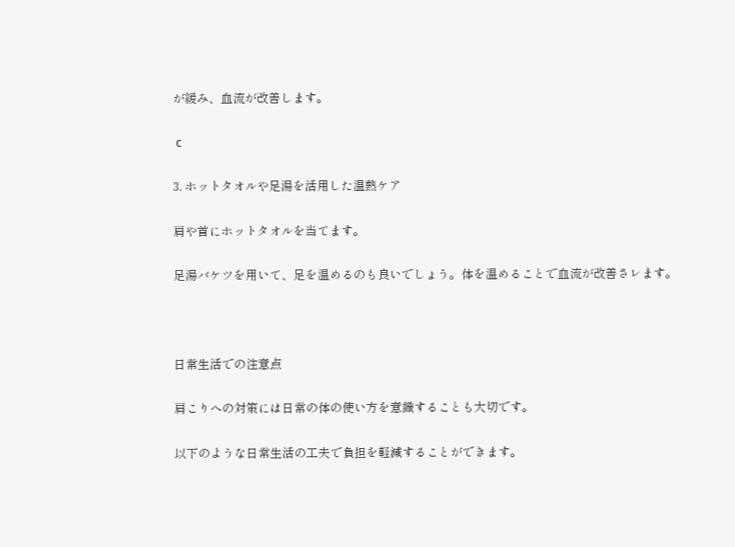が緩み、血流が改善します。

 c

3. ホットタオルや足湯を活用した温熱ケア

肩や首にホットタオルを当てます。

足湯バケツを用いて、足を温めるのも良いでしょう。体を温めることで血流が改善さレます。



日常生活での注意点

肩こりへの対策には日常の体の使い方を意識することも大切です。

以下のような日常生活の工夫で負担を軽減することができます。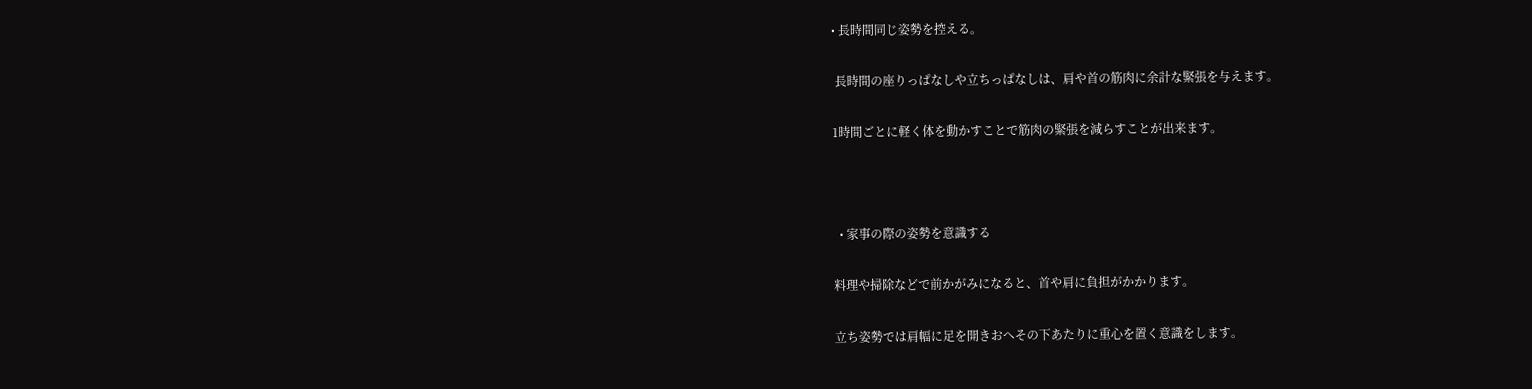• 長時間同じ姿勢を控える。

 長時間の座りっぱなしや立ちっぱなしは、肩や首の筋肉に余計な緊張を与えます。

1時間ごとに軽く体を動かすことで筋肉の緊張を減らすことが出来ます。



  • 家事の際の姿勢を意識する

料理や掃除などで前かがみになると、首や肩に負担がかかります。

立ち姿勢では肩幅に足を開きおへその下あたりに重心を置く意識をします。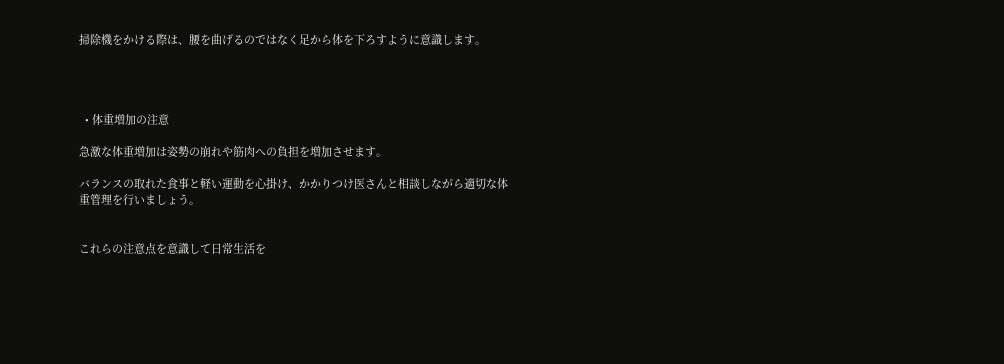掃除機をかける際は、腰を曲げるのではなく足から体を下ろすように意識します。




  • 体重増加の注意

急激な体重増加は姿勢の崩れや筋肉への負担を増加させます。

バランスの取れた食事と軽い運動を心掛け、かかりつけ医さんと相談しながら適切な体重管理を行いましょう。


これらの注意点を意識して日常生活を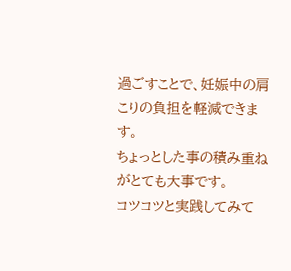過ごすことで、妊娠中の肩こりの負担を軽減できます。
ちょっとした事の積み重ねがとても大事です。
コツコツと実践してみて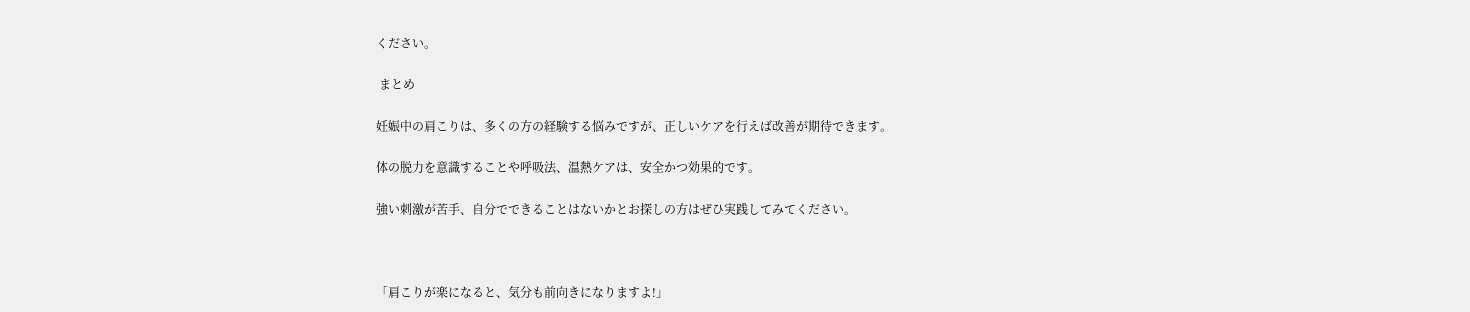ください。

 まとめ

妊娠中の肩こりは、多くの方の経験する悩みですが、正しいケアを行えば改善が期待できます。

体の脱力を意識することや呼吸法、温熱ケアは、安全かつ効果的です。

強い刺激が苦手、自分でできることはないかとお探しの方はぜひ実践してみてください。



「肩こりが楽になると、気分も前向きになりますよ!」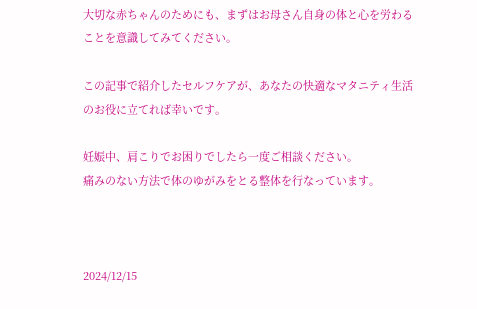大切な赤ちゃんのためにも、まずはお母さん自身の体と心を労わることを意識してみてください。

この記事で紹介したセルフケアが、あなたの快適なマタニティ生活のお役に立てれば幸いです。

妊娠中、肩こりでお困りでしたら一度ご相談ください。
痛みのない方法で体のゆがみをとる整体を行なっています。



2024/12/15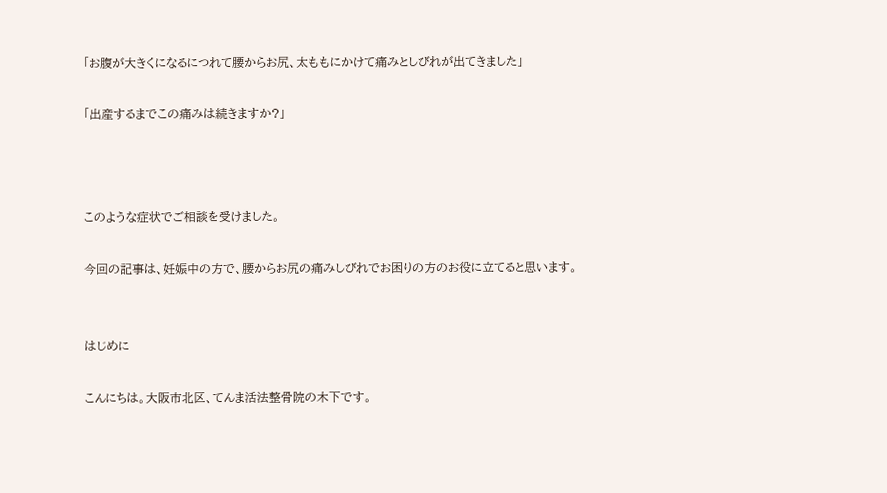「お腹が大きくになるにつれて腰からお尻、太ももにかけて痛みとしびれが出てきました」

「出産するまでこの痛みは続きますか?」



このような症状でご相談を受けました。

今回の記事は、妊娠中の方で、腰からお尻の痛みしびれでお困りの方のお役に立てると思います。


はじめに

こんにちは。大阪市北区、てんま活法整骨院の木下です。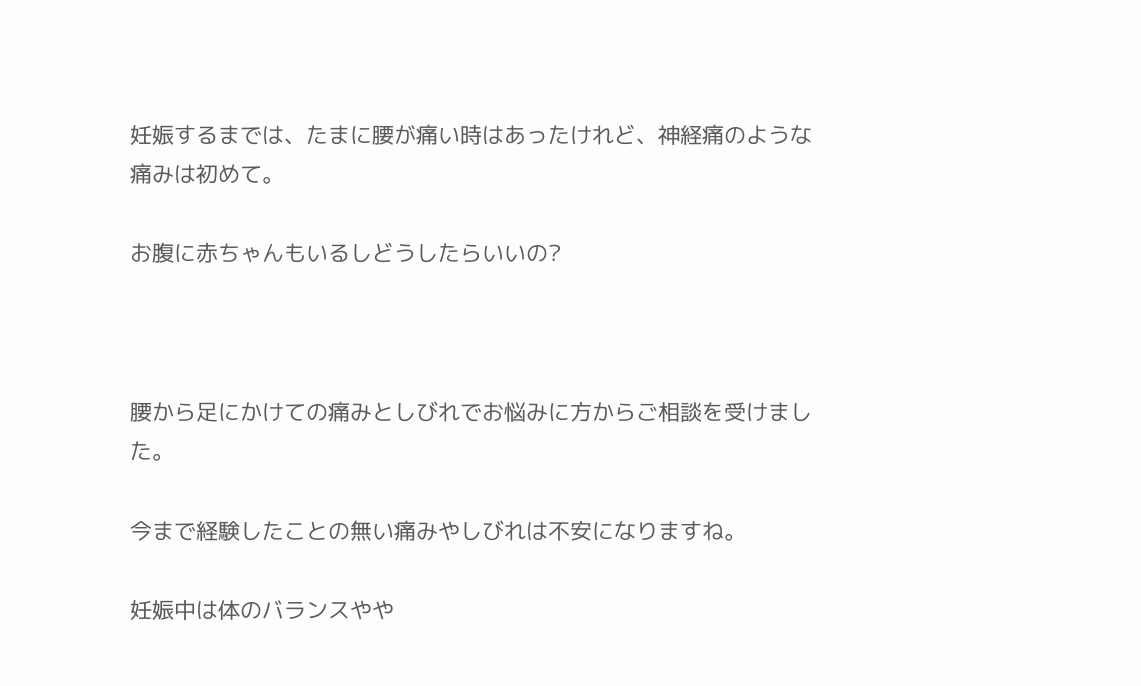妊娠するまでは、たまに腰が痛い時はあったけれど、神経痛のような痛みは初めて。

お腹に赤ちゃんもいるしどうしたらいいの?



腰から足にかけての痛みとしびれでお悩みに方からご相談を受けました。

今まで経験したことの無い痛みやしびれは不安になりますね。

妊娠中は体のバランスやや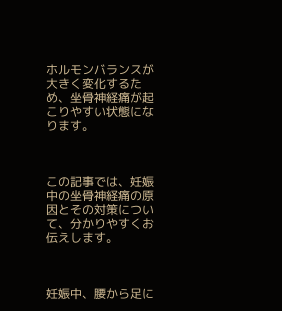ホルモンバランスが大きく変化するため、坐骨神経痛が起こりやすい状態になります。



この記事では、妊娠中の坐骨神経痛の原因とその対策について、分かりやすくお伝えします。



妊娠中、腰から足に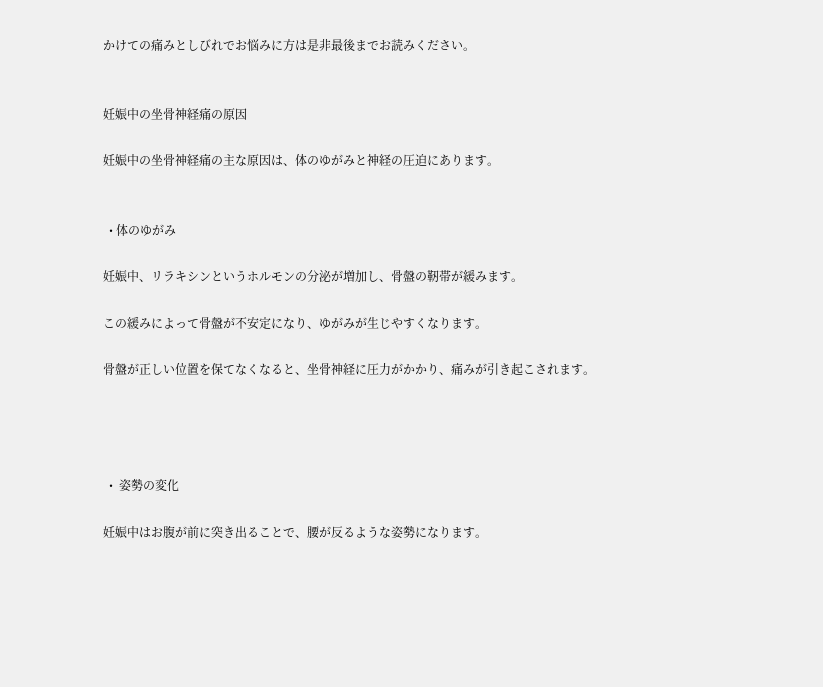かけての痛みとしびれでお悩みに方は是非最後までお読みください。


妊娠中の坐骨神経痛の原因

妊娠中の坐骨神経痛の主な原因は、体のゆがみと神経の圧迫にあります。


  • 体のゆがみ

妊娠中、リラキシンというホルモンの分泌が増加し、骨盤の靭帯が緩みます。

この緩みによって骨盤が不安定になり、ゆがみが生じやすくなります。

骨盤が正しい位置を保てなくなると、坐骨神経に圧力がかかり、痛みが引き起こされます。




  •  姿勢の変化

妊娠中はお腹が前に突き出ることで、腰が反るような姿勢になります。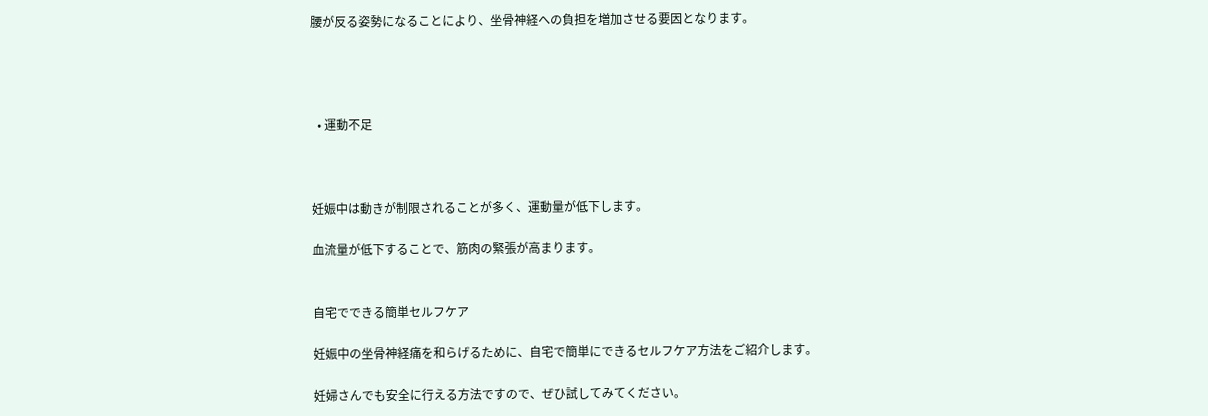腰が反る姿勢になることにより、坐骨神経への負担を増加させる要因となります。




  • 運動不足



妊娠中は動きが制限されることが多く、運動量が低下します。

血流量が低下することで、筋肉の緊張が高まります。


自宅でできる簡単セルフケア

妊娠中の坐骨神経痛を和らげるために、自宅で簡単にできるセルフケア方法をご紹介します。

妊婦さんでも安全に行える方法ですので、ぜひ試してみてください。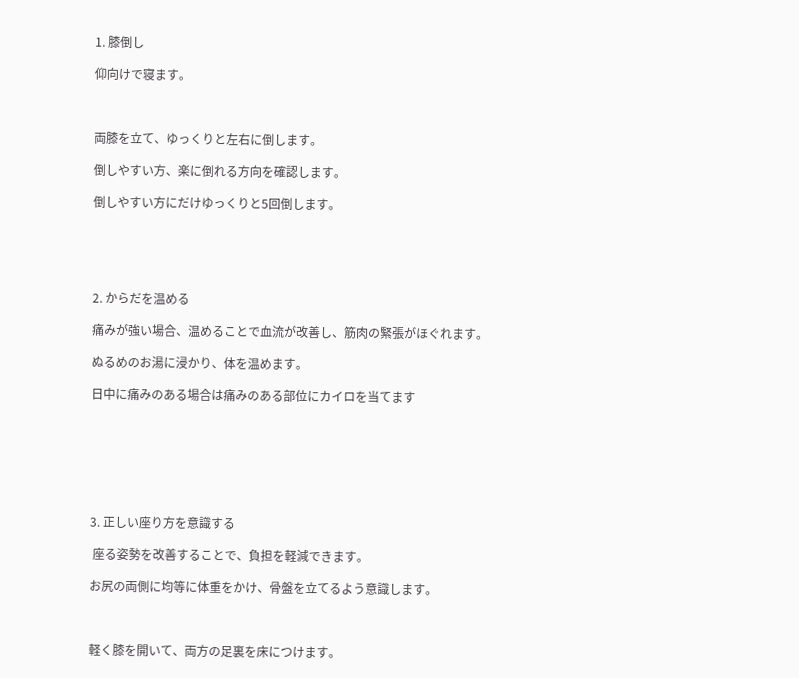1. 膝倒し

仰向けで寝ます。



両膝を立て、ゆっくりと左右に倒します。

倒しやすい方、楽に倒れる方向を確認します。

倒しやすい方にだけゆっくりと5回倒します。





2. からだを温める

痛みが強い場合、温めることで血流が改善し、筋肉の緊張がほぐれます。

ぬるめのお湯に浸かり、体を温めます。

日中に痛みのある場合は痛みのある部位にカイロを当てます







3. 正しい座り方を意識する

 座る姿勢を改善することで、負担を軽減できます。

お尻の両側に均等に体重をかけ、骨盤を立てるよう意識します。



軽く膝を開いて、両方の足裏を床につけます。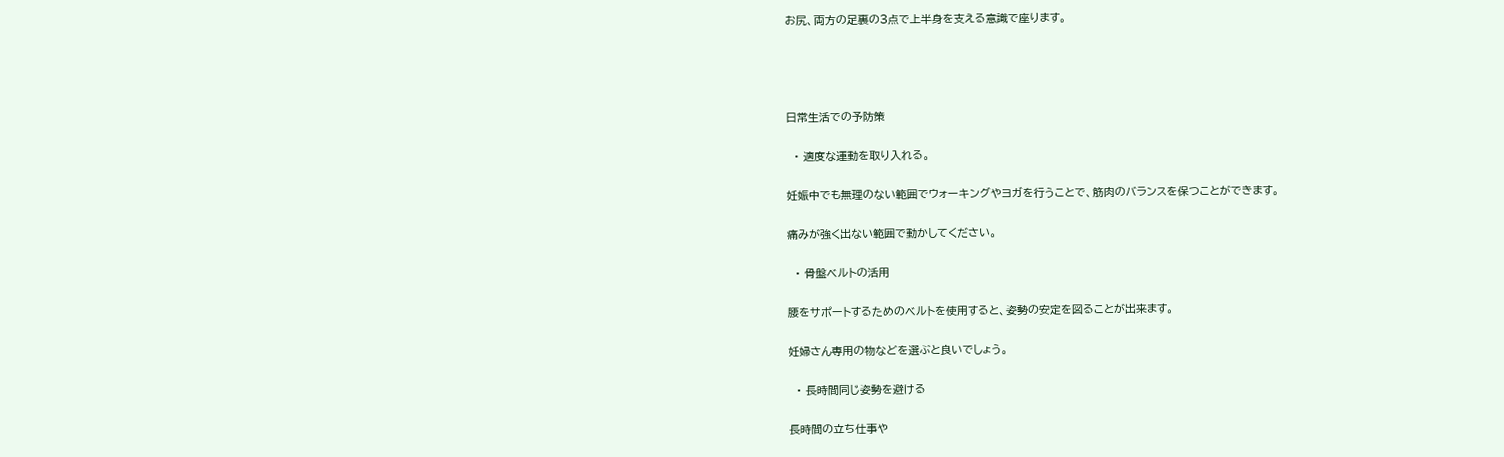お尻、両方の足裏の3点で上半身を支える意識で座ります。




日常生活での予防策

  • 適度な運動を取り入れる。

妊娠中でも無理のない範囲でウォーキングやヨガを行うことで、筋肉のバランスを保つことができます。

痛みが強く出ない範囲で動かしてください。

  • 骨盤ベルトの活用

腰をサポートするためのベルトを使用すると、姿勢の安定を図ることが出来ます。

妊婦さん専用の物などを選ぶと良いでしょう。

  • 長時間同じ姿勢を避ける

長時間の立ち仕事や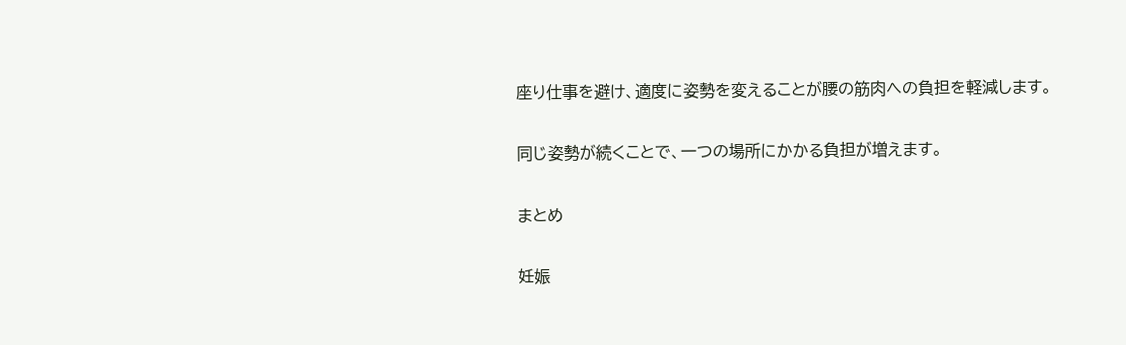座り仕事を避け、適度に姿勢を変えることが腰の筋肉への負担を軽減します。

同じ姿勢が続くことで、一つの場所にかかる負担が増えます。

まとめ

妊娠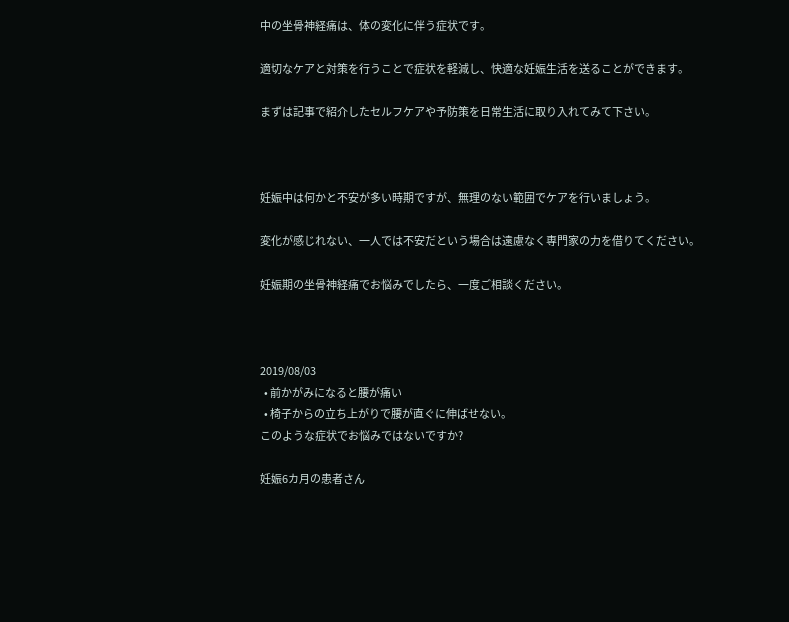中の坐骨神経痛は、体の変化に伴う症状です。

適切なケアと対策を行うことで症状を軽減し、快適な妊娠生活を送ることができます。

まずは記事で紹介したセルフケアや予防策を日常生活に取り入れてみて下さい。



妊娠中は何かと不安が多い時期ですが、無理のない範囲でケアを行いましょう。

変化が感じれない、一人では不安だという場合は遠慮なく専門家の力を借りてください。

妊娠期の坐骨神経痛でお悩みでしたら、一度ご相談ください。



2019/08/03
  • 前かがみになると腰が痛い
  • 椅子からの立ち上がりで腰が直ぐに伸ばせない。
このような症状でお悩みではないですか?

妊娠6カ月の患者さん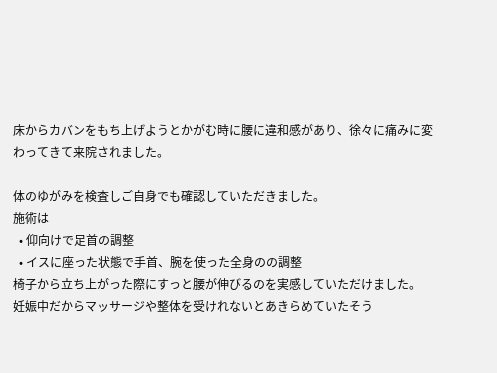床からカバンをもち上げようとかがむ時に腰に違和感があり、徐々に痛みに変わってきて来院されました。

体のゆがみを検査しご自身でも確認していただきました。
施術は
  • 仰向けで足首の調整
  • イスに座った状態で手首、腕を使った全身のの調整
椅子から立ち上がった際にすっと腰が伸びるのを実感していただけました。
妊娠中だからマッサージや整体を受けれないとあきらめていたそう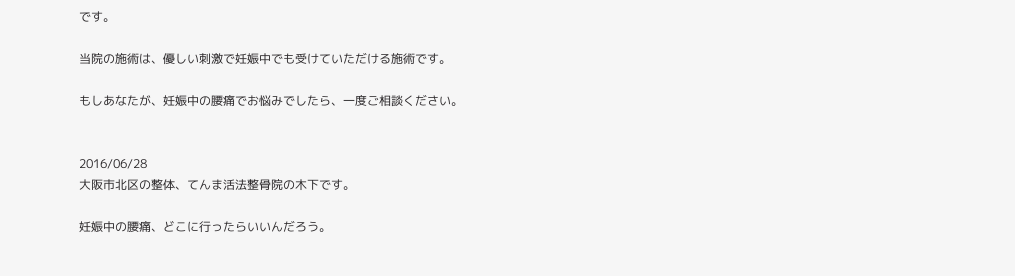です。

当院の施術は、優しい刺激で妊娠中でも受けていただける施術です。

もしあなたが、妊娠中の腰痛でお悩みでしたら、一度ご相談ください。


2016/06/28
大阪市北区の整体、てんま活法整骨院の木下です。

妊娠中の腰痛、どこに行ったらいいんだろう。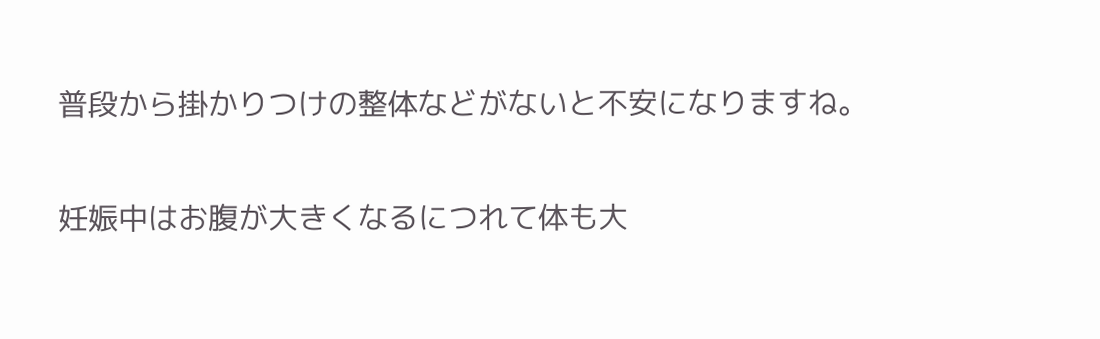普段から掛かりつけの整体などがないと不安になりますね。

妊娠中はお腹が大きくなるにつれて体も大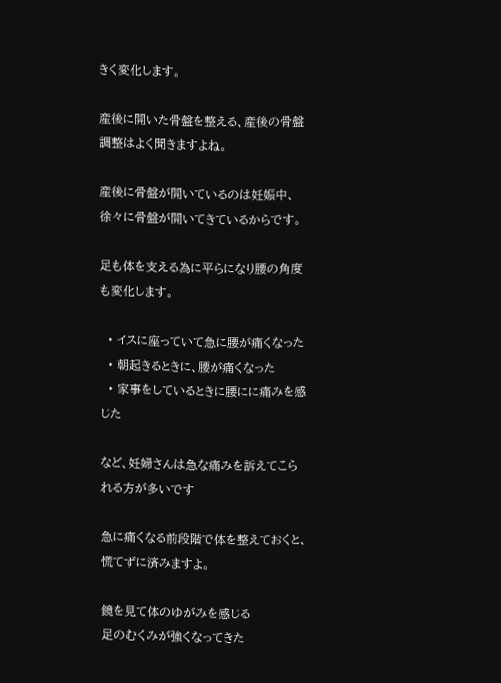きく変化します。

産後に開いた骨盤を整える、産後の骨盤調整はよく聞きますよね。

産後に骨盤が開いているのは妊娠中、徐々に骨盤が開いてきているからです。

足も体を支える為に平らになり腰の角度も変化します。

  • イスに座っていて急に腰が痛くなった
  • 朝起きるときに、腰が痛くなった
  • 家事をしているときに腰にに痛みを感じた

など、妊婦さんは急な痛みを訴えてこられる方が多いです

急に痛くなる前段階で体を整えておくと、慌てずに済みますよ。

鏡を見て体のゆがみを感じる
足のむくみが強くなってきた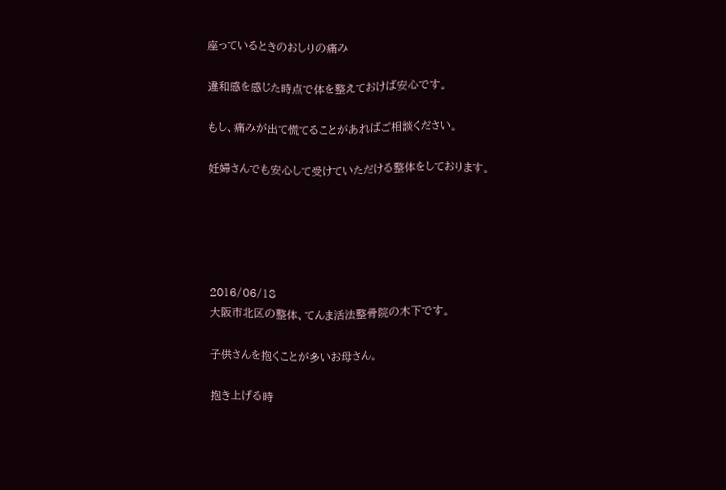座っているときのおしりの痛み

違和感を感じた時点で体を整えておけば安心です。

もし、痛みが出て慌てることがあればご相談ください。

妊婦さんでも安心して受けていただける整体をしております。





2016/06/18
大阪市北区の整体、てんま活法整骨院の木下です。

子供さんを抱くことが多いお母さん。

抱き上げる時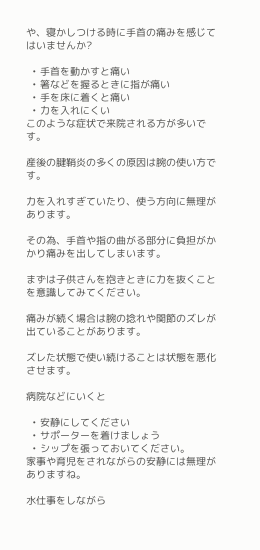や、寝かしつける時に手首の痛みを感じてはいませんか?

  • 手首を動かすと痛い
  • 箸などを握るときに指が痛い
  • 手を床に着くと痛い
  • 力を入れにくい
このような症状で来院される方が多いです。

産後の腱鞘炎の多くの原因は腕の使い方です。

力を入れすぎていたり、使う方向に無理があります。

その為、手首や指の曲がる部分に負担がかかり痛みを出してしまいます。

まずは子供さんを抱きときに力を抜くことを意識してみてください。

痛みが続く場合は腕の捻れや関節のズレが出ていることがあります。

ズレた状態で使い続けることは状態を悪化させます。

病院などにいくと

  • 安静にしてください
  • サポーターを着けましょう
  • シップを張っておいてください。
家事や育児をされながらの安静には無理がありますね。

水仕事をしながら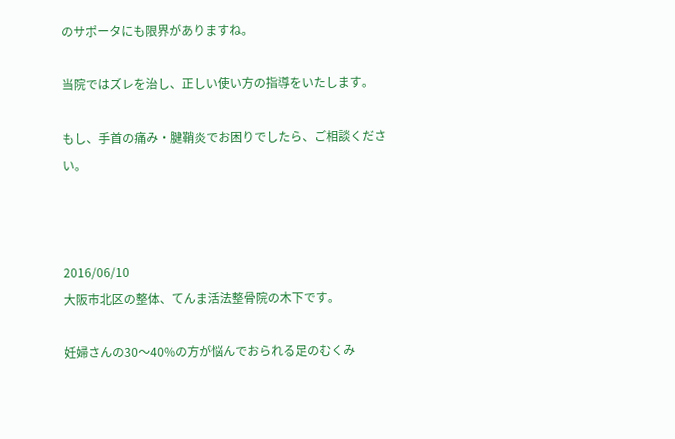のサポータにも限界がありますね。

当院ではズレを治し、正しい使い方の指導をいたします。

もし、手首の痛み・腱鞘炎でお困りでしたら、ご相談ください。



2016/06/10
大阪市北区の整体、てんま活法整骨院の木下です。

妊婦さんの30〜40%の方が悩んでおられる足のむくみ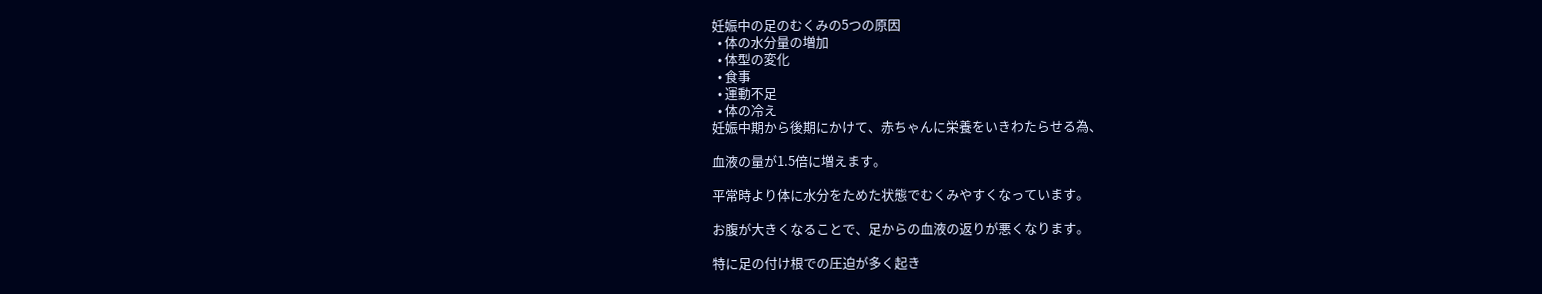妊娠中の足のむくみの5つの原因
  • 体の水分量の増加
  • 体型の変化
  • 食事
  • 運動不足
  • 体の冷え
妊娠中期から後期にかけて、赤ちゃんに栄養をいきわたらせる為、

血液の量が1.5倍に増えます。

平常時より体に水分をためた状態でむくみやすくなっています。

お腹が大きくなることで、足からの血液の返りが悪くなります。

特に足の付け根での圧迫が多く起き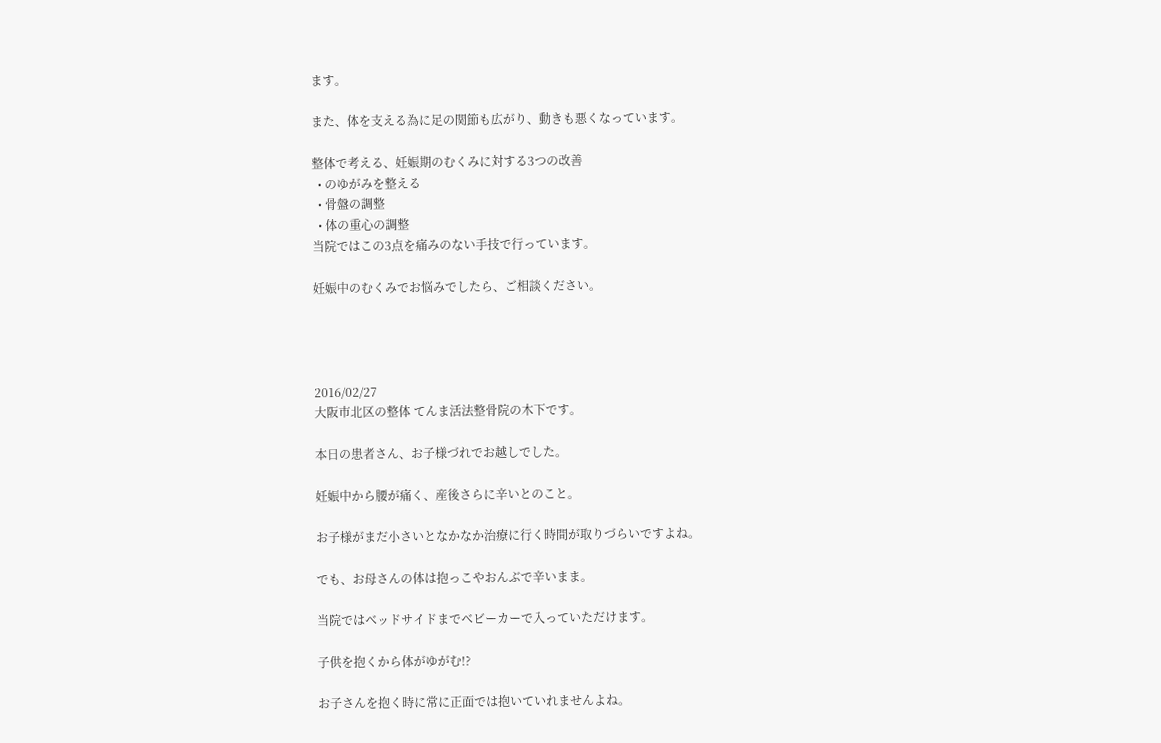ます。

また、体を支える為に足の関節も広がり、動きも悪くなっています。

整体で考える、妊娠期のむくみに対する3つの改善
  • のゆがみを整える
  • 骨盤の調整
  • 体の重心の調整
当院ではこの3点を痛みのない手技で行っています。

妊娠中のむくみでお悩みでしたら、ご相談ください。




2016/02/27
大阪市北区の整体 てんま活法整骨院の木下です。

本日の患者さん、お子様づれでお越しでした。

妊娠中から腰が痛く、産後さらに辛いとのこと。

お子様がまだ小さいとなかなか治療に行く時間が取りづらいですよね。

でも、お母さんの体は抱っこやおんぶで辛いまま。

当院ではベッドサイドまでベビーカーで入っていただけます。

子供を抱くから体がゆがむ!?

お子さんを抱く時に常に正面では抱いていれませんよね。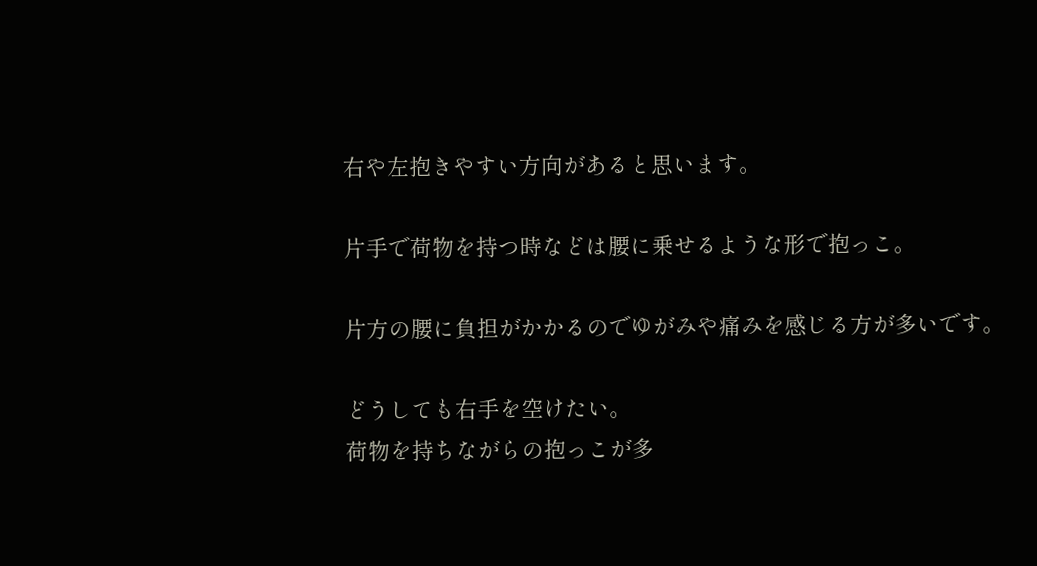右や左抱きやすい方向があると思います。

片手で荷物を持つ時などは腰に乗せるような形で抱っこ。

片方の腰に負担がかかるのでゆがみや痛みを感じる方が多いです。

どうしても右手を空けたい。
荷物を持ちながらの抱っこが多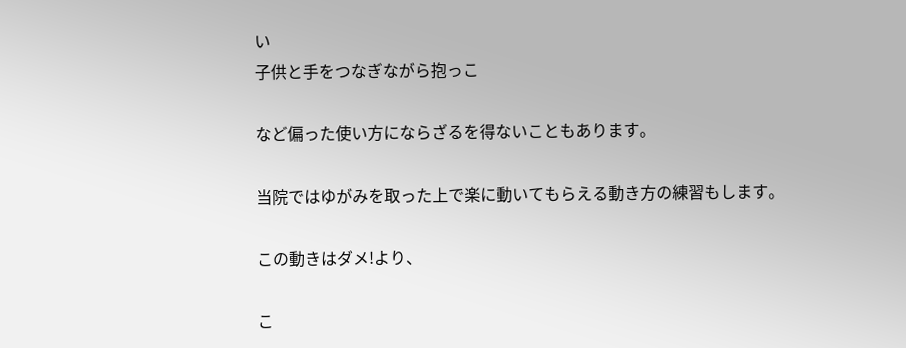い
子供と手をつなぎながら抱っこ

など偏った使い方にならざるを得ないこともあります。

当院ではゆがみを取った上で楽に動いてもらえる動き方の練習もします。

この動きはダメ!より、

こ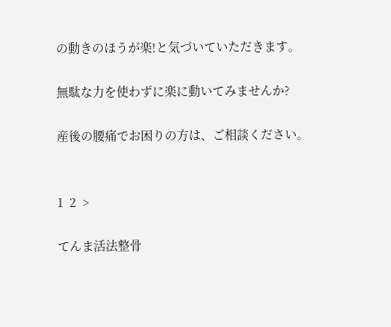の動きのほうが楽!と気づいていただきます。

無駄な力を使わずに楽に動いてみませんか?

産後の腰痛でお困りの方は、ご相談ください。


1  2  >

てんま活法整骨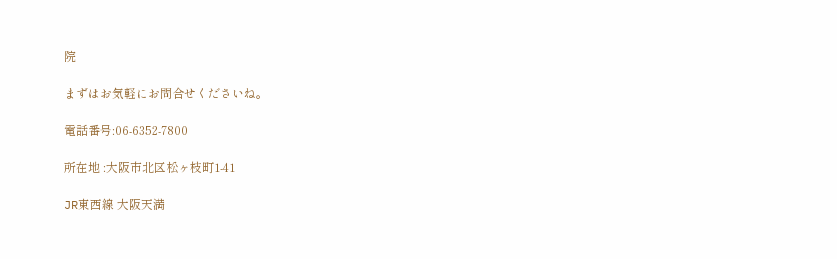院

まずはお気軽にお問合せくださいね。

電話番号:06-6352-7800

所在地 :大阪市北区松ヶ枝町1-41

JR東西線 大阪天満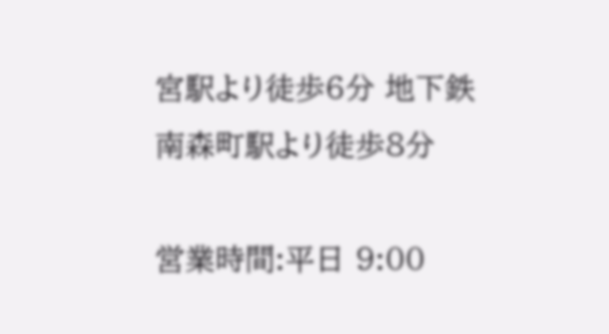宮駅より徒歩6分 地下鉄南森町駅より徒歩8分

営業時間:平日 9:00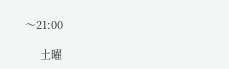〜21:00

     土曜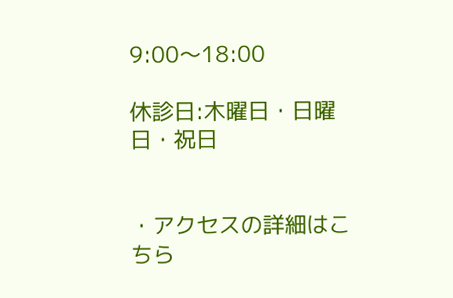9:00〜18:00

休診日:木曜日・日曜日・祝日


・アクセスの詳細はこちら